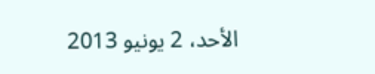الأحد، 2 يونيو 2013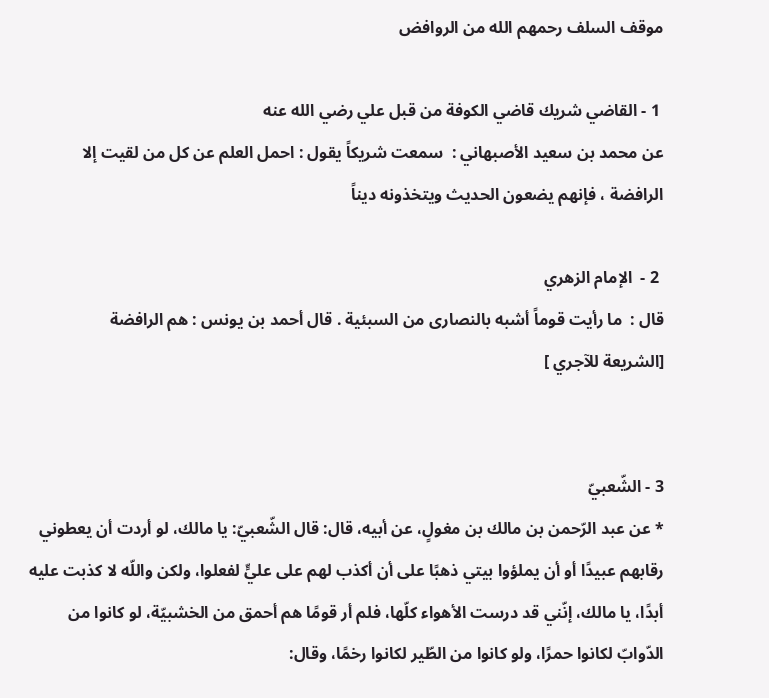موقف السلف رحمهم الله من الروافض

 1 - القاضي شريك قاضي الكوفة من قبل علي رضي الله عنه
عن محمد بن سعيد الأصبهاني :  سمعت شريكاً يقول : احمل العلم عن كل من لقيت إلا الرافضة ، فإنهم يضعون الحديث ويتخذونه ديناً

 2 -  الإمام الزهري
قال :  ما رأيت قوماً أشبه بالنصارى من السبئية . قال أحمد بن يونس : هم الرافضة
[الشريعة للآجري ]


3 - الشّعبيّ
* عن عبد الرّحمن بن مالك بن مغولٍ، عن أبيه، قال: قال الشّعبيّ: يا مالك، لو أردت أن يعطوني رقابهم عبيدًا أو أن يملؤوا بيتي ذهبًا على أن أكذب لهم على عليٍّ لفعلوا، ولكن واللّه لا كذبت عليه أبدًا، يا مالك، إنّني قد درست الأهواء كلّها، فلم أر قومًا هم أحمق من الخشبيّة، لو كانوا من الدّوابّ لكانوا حمرًا، ولو كانوا من الطّير لكانوا رخمًا، وقال: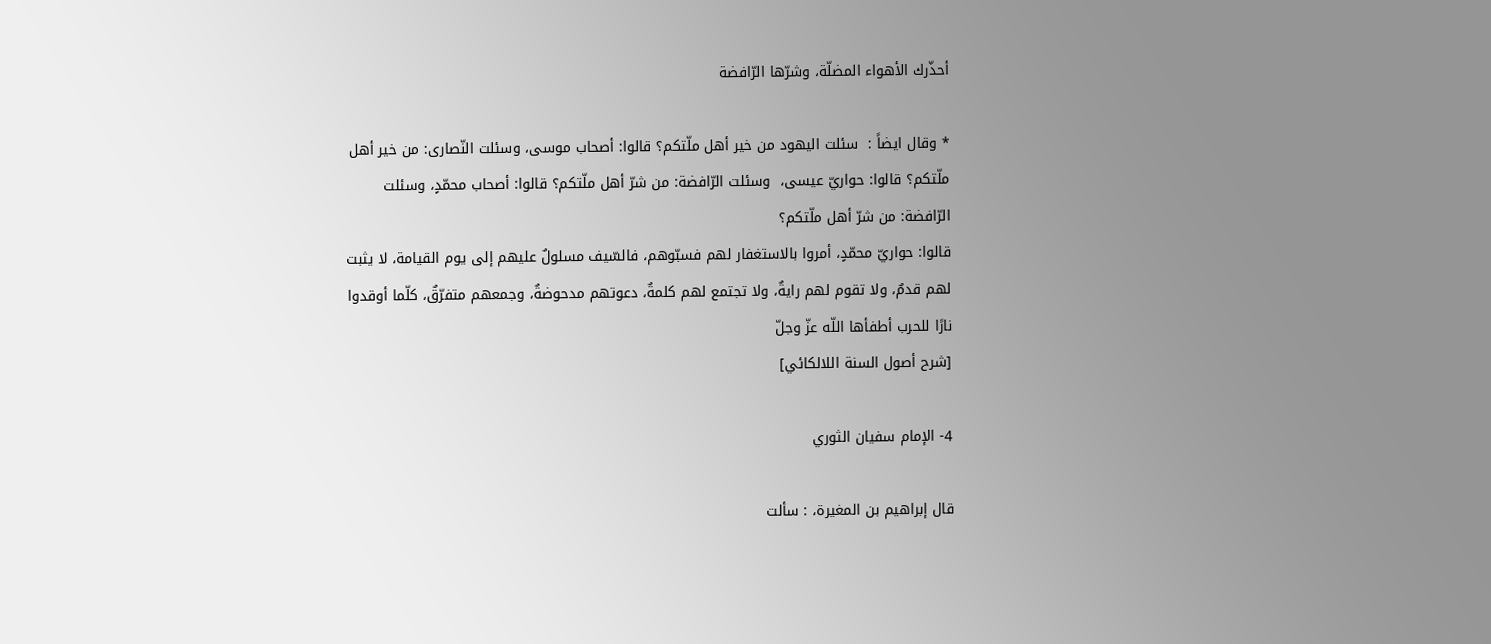أحذّرك الأهواء المضلّة، وشرّها الرّافضة

* وقال ايضاً :  سئلت اليهود من خير أهل ملّتكم؟ قالوا: أصحاب موسى، وسئلت النّصارى: من خير أهل ملّتكم؟ قالوا: حواريّ عيسى،  وسئلت الرّافضة: من شرّ أهل ملّتكم؟ قالوا: أصحاب محمّدٍ، وسئلت الرّافضة: من شرّ أهل ملّتكم؟
قالوا: حواريّ محمّدٍ، أمروا بالاستغفار لهم فسبّوهم، فالسّيف مسلولٌ عليهم إلى يوم القيامة، لا يثبت لهم قدمٌ، ولا تقوم لهم رايةٌ، ولا تجتمع لهم كلمةٌ، دعوتهم مدحوضةٌ، وجمعهم متفرّقٌ، كلّما أوقدوا نارًا للحرب أطفأها اللّه عزّ وجلّ
[شرح أصول السنة اللالكائي]

4- الإمام سفيان الثوري

قال إبراهيم بن المغيرة، : سألت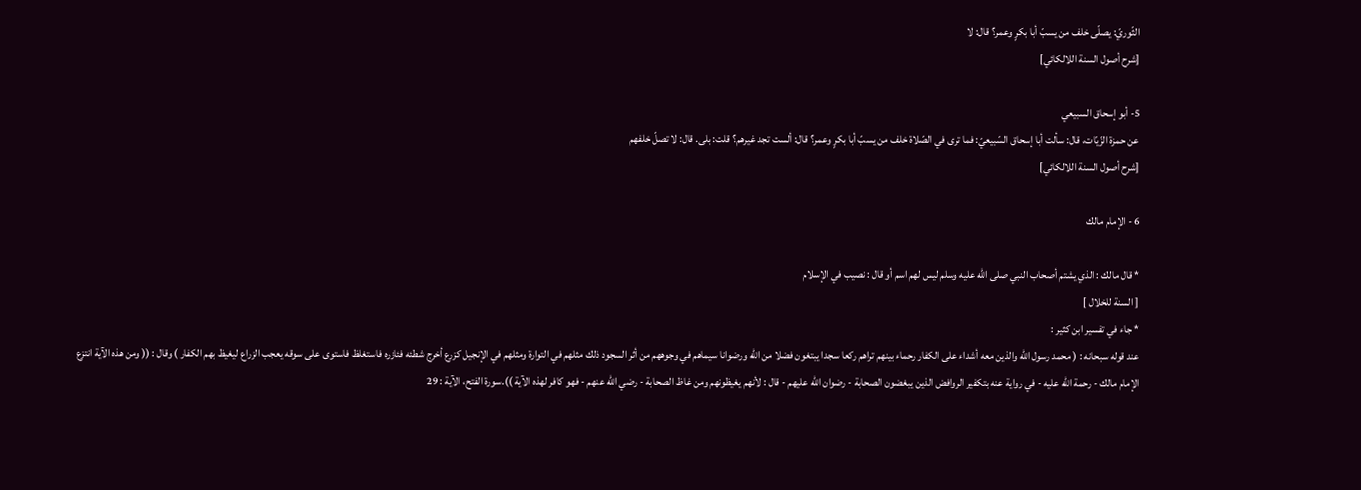الثّوريّ: يصلّى خلف من يسبّ أبا بكرٍ وعمر؟ قال: لا
[شرح أصول السنة اللالكائي]

5- أبو إسحاق السبيعي
عن حمزة الزّيّات، قال: سألت أبا إسحاق السّبيعيّ: فما ترى في الصّلاة خلف من يسبّ أبا بكرٍ وعمر؟ قال: ألست تجد غيرهم؟ قلت: بلى. قال: لا تصلّ خلفهم
[شرح أصول السنة اللالكائي]

6 - الإمام مالك

* قال مالك : الذي يشتم أصحاب النبي صلى الله عليه وسلم ليس لهم اسم أو قال : نصيب في الإسلام
[ السنة للخلال ]
* جاء في تفسير ابن كثير :
عند قوله سبحانه : ( محمد رسول الله والذين معه أشداء على الكفار رحماء بينهم تراهم ركعا سجدا يبتغون فضلا من الله ورضوانا سيماهم في وجوههم من أثر السجود ذلك مثلهم في التوارة ومثلهم في الإنجيل كزرع أخرج شطئه فئازره فاستغلظ فاستوى على سوقه يعجب الزراع ليغيظ بهم الكفار ) وقال : (( ومن هذه الآية انتزع الإمام مالك - رحمة الله عليه - في رواية عنه بتكفير الروافض الذين يبغضون الصحابة - رضوان الله عليهم - قال : لأنهم يغيظونهم ومن غاظ الصحابة - رضي الله عنهم - فهو كافر لهذه الآية )).سورة الفتح، الآية : 29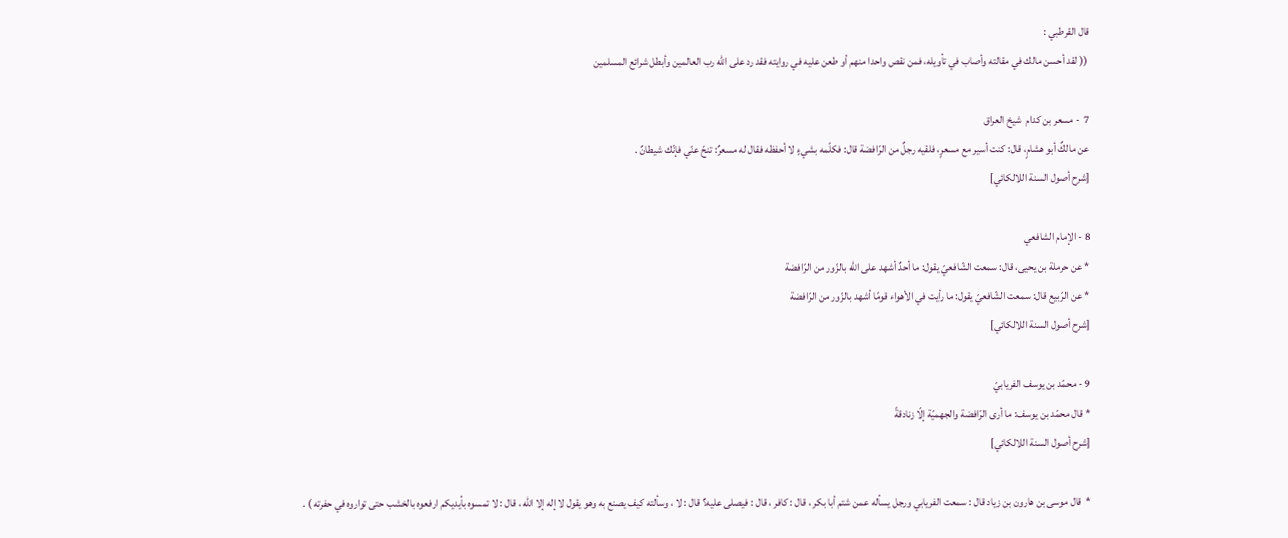قال القرطبي :
 (( لقد أحسن مالك في مقالته وأصاب في تأويله، فمن نقص واحدا منهم أو طعن عليه في روايته فقد رد على الله رب العالمين وأبطل شرائع المسلمين

7  - مسعر بن كدام  شيخ العراق
عن مالكٌ أبو هشامٍ، قال: كنت أسير مع مسعرٍ، فلقيه رجلٌ من الرّافضة قال: فكلّمه بشيءٍ لا أحفظه فقال له مسعرٌ: تنحّ عنّي فإنّك شيطانٌ .
[شرح أصول السنة اللالكائي]

8 - الإمام الشافعي
* عن حرملة بن يحيى، قال: سمعت الشّافعيّ يقول: ما أحدٌ أشهد على اللّه بالزّور من الرّافضة
* عن الرّبيع قال: سمعت الشّافعيّ يقول: ما رأيت في الأهواء قومًا أشهد بالزّور من الرّافضة
[شرح أصول السنة اللالكائي]

9 - محمّد بن يوسف الفريابيّ
* قال محمّد بن يوسف: ما أرى الرّافضة والجهميّة إلّا زنادقةً
[شرح أصول السنة اللالكائي]

*  قال موسى بن هارون بن زياد قال : سمعت الفريابي ورجل يسأله عمن شتم أبا بكر ، قال : كافر ، قال : فيصلى عليه؟ قال : لا ، وسألته كيف يصنع به وهو يقول لا إله إلا الله ، قال : لا تمسوه بأيديكم ارفعوه بالخشب حتى تواروه في حفرته ) .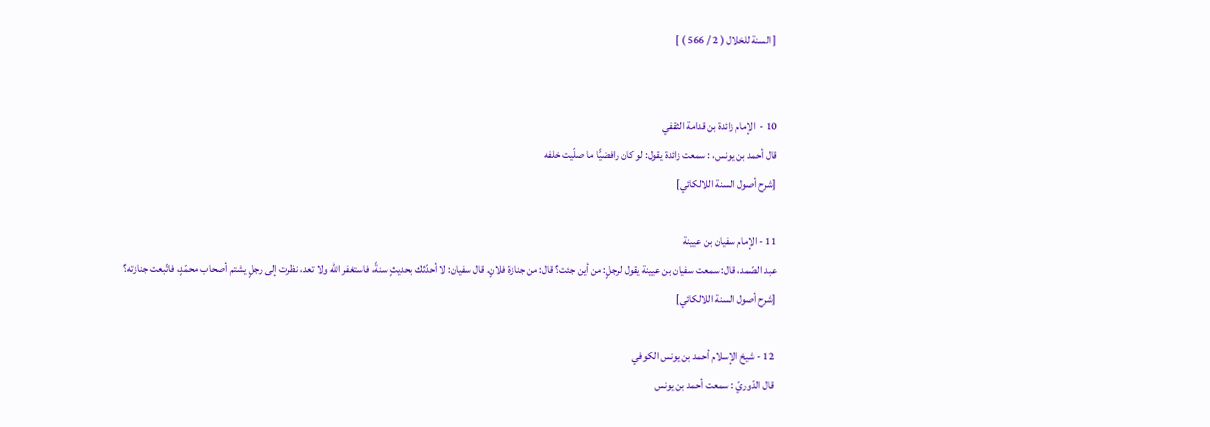[ السنة للخلال ( 2 / 566 ) ]


10 -  الإمام زائدة بن قدامة الثقفي
قال أحمد بن يونس، : سمعت زائدة يقول: لو كان رافضيًّا ما صلّيت خلفه
[شرح أصول السنة اللالكائي]

11 - الإمام سفيان بن عيينة
عبد الصّمد، قال: سمعت سفيان بن عيينة يقول لرجلٍ: من أين جئت؟ قال: من جنازة فلانٍ. قال سفيان: لا أحدّثك بحديثٍ سنةً، فاستغفر اللّه ولا تعد، نظرت إلى رجلٍ يشتم أصحاب محمّدٍ، فاتّبعت جنازته؟
[شرح أصول السنة اللالكائي]

 12 - شيخ الإسلام أحمد بن يونس الكوفي
 قال الدّوريّ : سمعت أحمد بن يونس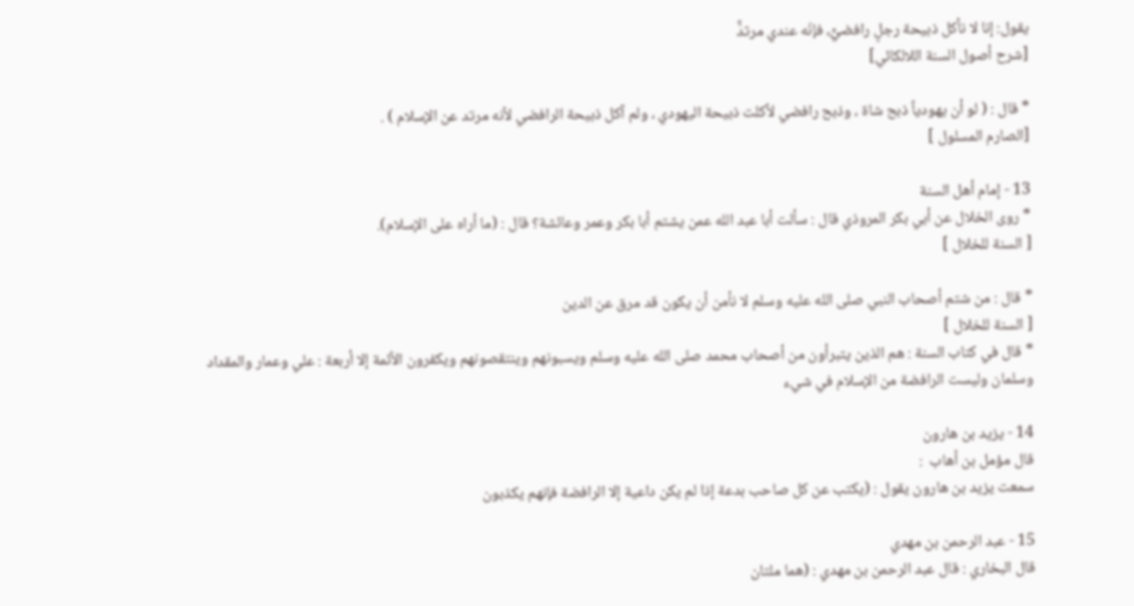يقول: إنا لا نأكل ذبيحة رجلٍ رافضيٍّ، فإنّه عندي مرتدٌّ
[شرح أصول السنة اللالكائي]

* قال : ( لو أن يهودياً ذبح شاة ، وذبح رافضي لأكلت ذبيحة اليهودي ، ولم آكل ذبيحة الرافضي لأنه مرتد عن الإسلام ) .
[الصارم المسلول ]

13 - إمام أهل السنة
* روى الخلال عن أبي بكر المروذي قال : سألت أبا عبد الله عمن يشتم أبا بكر وعمر وعائشة؟ قال : (ما أراه على الإسلام).
[ السنة للخلال ]

* قال : من شتم أصحاب النبي صلى الله عليه وسلم لا نأمن أن يكون قد مرق عن الدين
[ السنة للخلال ]
* قال في كتاب السنة : هم الذين يتبرأون من أصحاب محمد صلى الله عليه وسلم ويسبونهم وينتقصونهم ويكفرون الأئمة إلا أربعة : علي وعمار والمقداد وسلمان وليست الرافضة من الإسلام في شيء

14 - يزيد بن هارون
قال مؤمل بن أهاب  :
سمعت يزيد بن هارون يقول : (يكتب عن كل صاحب بدعة إذا لم يكن داعية إلا الرافضة فإنهم يكذبون

15 - عبد الرحمن بن مهدي
قال البخاري : قال عبد الرحمن بن مهدي : (هما ملتان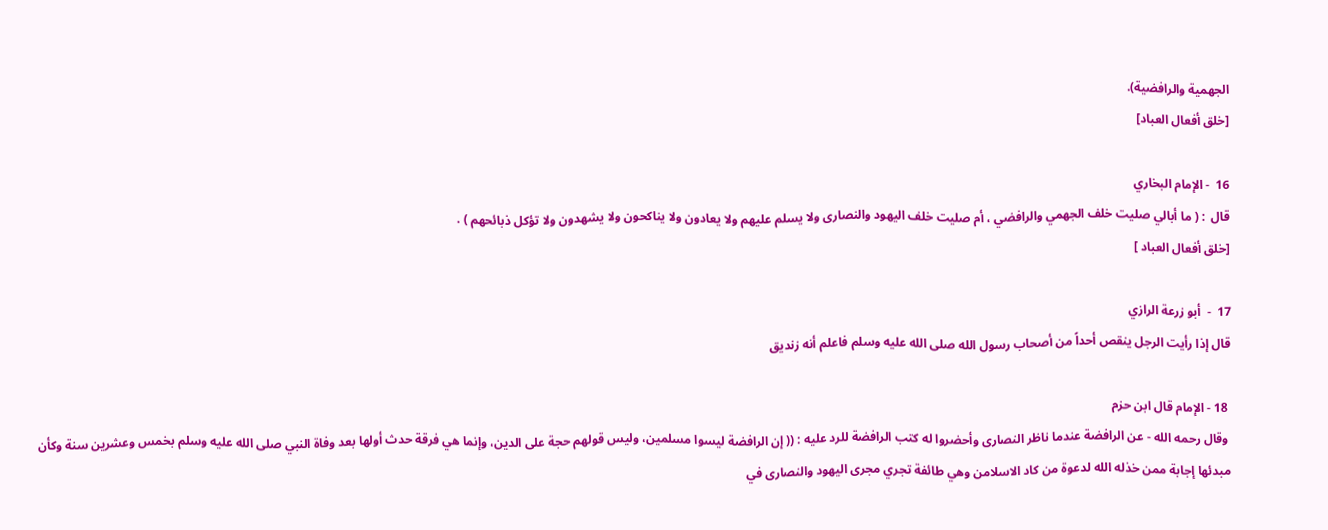الجهمية والرافضية).
[خلق أفعال العباد]

16  - الإمام البخاري
قال  : ( ما أبالي صليت خلف الجهمي والرافضي ، أم صليت خلف اليهود والنصارى ولا يسلم عليهم ولا يعادون ولا يناكحون ولا يشهدون ولا تؤكل ذبائحهم ) .
[خلق أفعال العباد ]

17  -  أبو زرعة الرازي
قال إذا رأيت الرجل ينقص أحداً من أصحاب رسول الله صلى الله عليه وسلم فاعلم أنه زنديق

 18 - الإمام قال ابن حزم
 وقال رحمه الله - عن الرافضة عندما ناظر النصارى وأحضروا له كتب الرافضة للرد عليه : (( إن الرافضة ليسوا مسلمين، وليس قولهم حجة على الدين، وإنما هي فرقة حدث أولها بعد وفاة النبي صلى الله عليه وسلم بخمس وعشرين سنة وكأن مبدئها إجابة ممن خذله الله لدعوة من كاد الاسلامن وهي طائفة تجري مجرى اليهود والنصارى في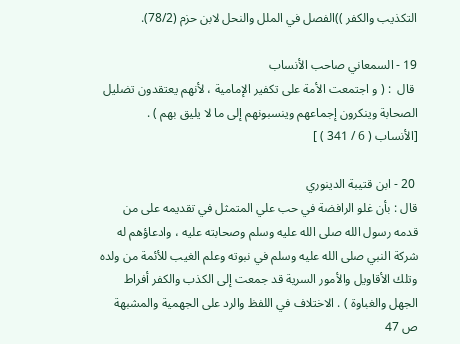التكذيب والكفر ))الفصل في الملل والنحل لابن حزم (78/2).

19 - السمعاني صاحب الأنساب
 قال  : ( و اجتمعت الأمة على تكفير الإمامية ، لأنهم يعتقدون تضليل الصحابة وينكرون إجماعهم وينسبونهم إلى ما لا يليق بهم ) .  [الأنساب ( 6 / 341 ) ]

 20 - ابن قتيبة الدينوري
قال : بأن غلو الرافضة في حب علي المتمثل في تقديمه على من قدمه رسول الله صلى الله عليه وسلم وصحابته عليه ، وادعاؤهم له شركة النبي صلى الله عليه وسلم في نبوته وعلم الغيب للأئمة من ولده وتلك الأقاويل والأمور السرية قد جمعت إلى الكذب والكفر أفراط الجهل والغباوة ) . الاختلاف في اللفظ والرد على الجهمية والمشبهة ص 47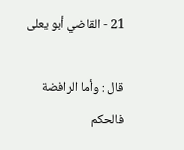21 - القاضي أبو يعلى

قال : وأما الرافضة فالحكم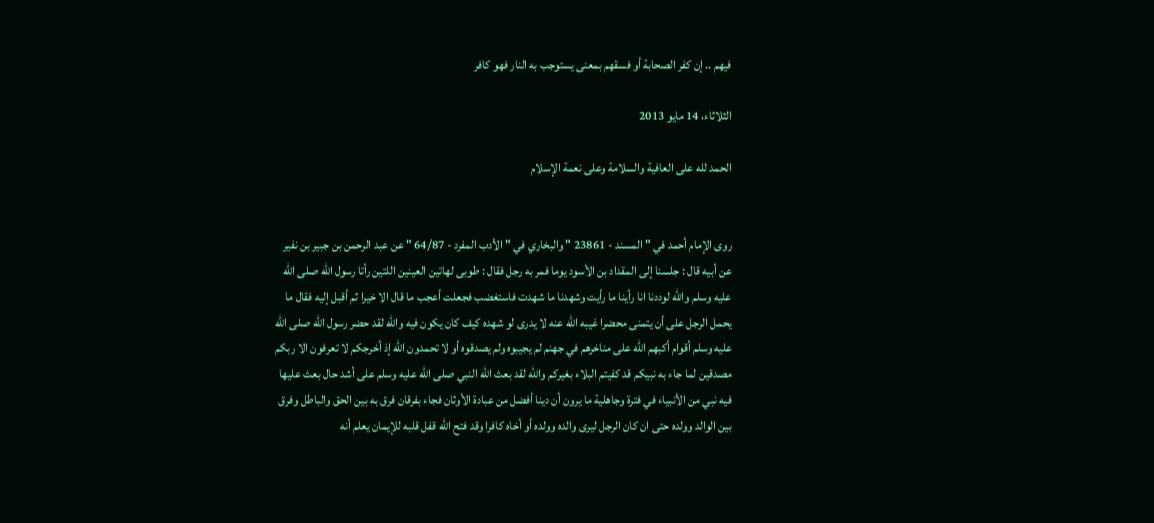فيهم .. إن كفر الصحابة أو فسقهم بمعنى يستوجب به النار فهو كافر

الثلاثاء، 14 مايو 2013

الحمد لله على العافية والسلامة وعلى نعمة الإسلام


روى الإمام أحمد في " المسند - 23861 " والبخاري في " الأدب المفرد - 64/87 " عن عبد الرحمن بن جبير بن نفير عن أبيه قال : جلسنا إلى المقداد بن الأسود يوما فمر به رجل فقال : طوبى لهاتين العينين اللتين رأتا رسول الله صلى الله عليه وسلم والله لوددنا انا رأينا ما رأيت وشهدنا ما شهدت فاستغضب فجعلت أعجب ما قال الا خيرا ثم أقبل إليه فقال ما يحمل الرجل على أن يتمنى محضرا غيبه الله عنه لا يدرى لو شهده كيف كان يكون فيه والله لقد حضر رسول الله صلى الله عليه وسلم أقوام أكبهم الله على مناخرهم في جهنم لم يجيبوه ولم يصدقوه أو لا تحمدون الله إذ أخرجكم لا تعرفون الا ربكم مصدقين لما جاء به نبيكم قد كفيتم البلاء بغيركم والله لقد بعث الله النبي صلى الله عليه وسلم على أشد حال بعث عليها فيه نبي من الأنبياء في فترة وجاهلية ما يرون أن دينا أفضل من عبادة الأوثان فجاء بفرقان فرق به بين الحق والباطل وفرق بين الوالد وولده حتى ان كان الرجل ليرى والده وولده أو أخاه كافرا وقد فتح الله قفل قلبه للإيمان يعلم أنه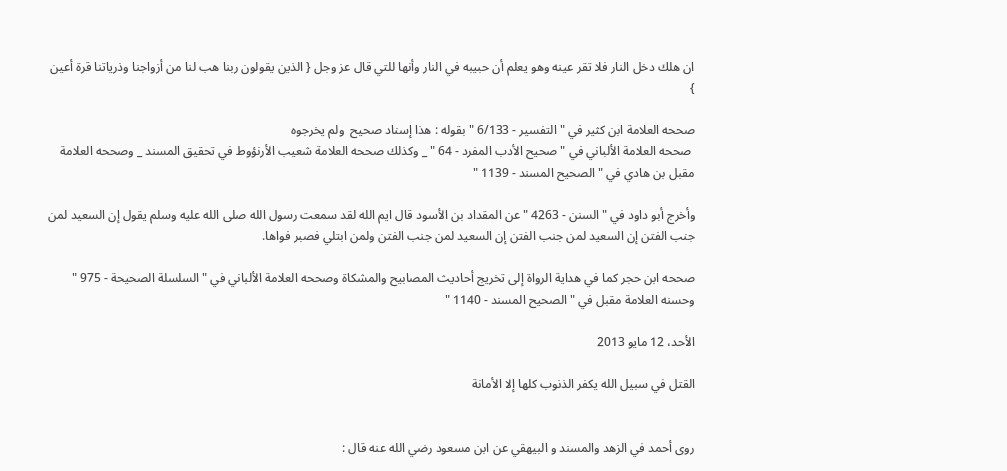ان هلك دخل النار فلا تقر عينه وهو يعلم أن حبيبه في النار وأنها للتي قال عز وجل { الذين يقولون ربنا هب لنا من أزواجنا وذرياتنا قرة أعين }

صححه العلامة ابن كثير في " التفسير - 6/133 " بقوله : هذا إسناد صحيح  ولم يخرجوه
 صححه العلامة الألباني في " صحيح الأدب المفرد - 64 " _ وكذلك صححه العلامة شعيب الأرنؤوط في تحقيق المسند _ وصححه العلامة مقبل بن هادي في " الصحيح المسند - 1139 "

وأخرج أبو داود في " السنن - 4263 " عن المقداد بن الأسود قال ايم الله لقد سمعت رسول الله صلى الله عليه وسلم يقول إن السعيد لمن جنب الفتن إن السعيد لمن جنب الفتن إن السعيد لمن جنب الفتن ولمن ابتلي فصبر فواها.

صححه ابن حجر كما في هداية الرواة إلى تخريج أحاديث المصابيح والمشكاة وصححه العلامة الألباني في " السلسلة الصحيحة - 975 " وحسنه العلامة مقبل في " الصحيح المسند - 1140 "

الأحد، 12 مايو 2013

القتل في سبيل الله يكفر الذنوب كلها إلا الأمانة


روى أحمد في الزهد والمسند و البيهقي عن ابن مسعود رضي الله عنه قال :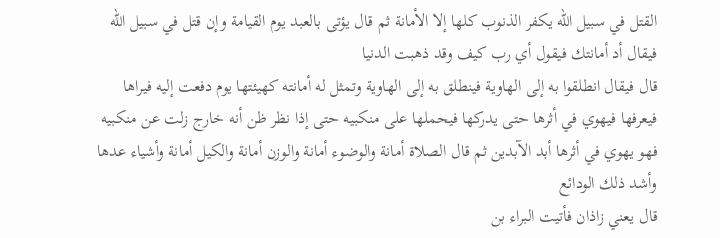القتل في سبيل الله يكفر الذنوب كلها إلا الأمانة ثم قال يؤتى بالعبد يوم القيامة وإن قتل في سبيل الله فيقال أد أمانتك فيقول أي رب كيف وقد ذهبت الدنيا
قال فيقال انطلقوا به إلى الهاوية فينطلق به إلى الهاوية وتمثل له أمانته كهيئتها يوم دفعت إليه فيراها فيعرفها فيهوي في أثرها حتى يدركها فيحملها على منكبيه حتى إذا نظر ظن أنه خارج زلت عن منكبيه فهو يهوي في أثرها أبد الآبدين ثم قال الصلاة أمانة والوضوء أمانة والوزن أمانة والكيل أمانة وأشياء عدها وأشد ذلك الودائع
قال يعني زاذان فأتيت البراء بن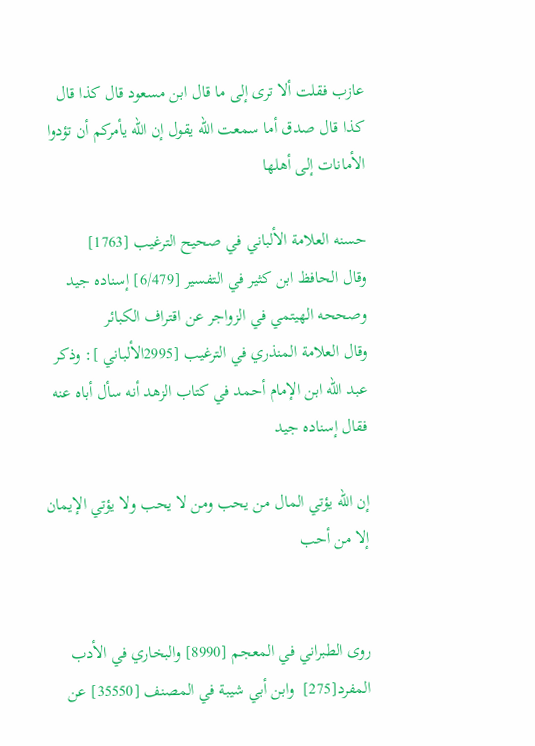عازب فقلت ألا ترى إلى ما قال ابن مسعود قال كذا قال كذا قال صدق أما سمعت الله يقول إن الله يأمركم أن تؤدوا الأمانات إلى أهلها

حسنه العلامة الألباني في صحيح الترغيب [1763]
وقال الحافظ ابن كثير في التفسير [6/479] إسناده جيد
وصححه الهيتمي في الزواجر عن اقتراف الكبائر
وقال العلامة المنذري في الترغيب [2995الألباني ]: وذكر عبد الله ابن الإمام أحمد في كتاب الزهد أنه سأل أباه عنه فقال إسناده جيد

إن الله يؤتي المال من يحب ومن لا يحب ولا يؤتي الإيمان إلا من أحب


روى الطبراني في المعجم [8990] والبخاري في الأدب المفرد[275]  وابن أبي شيبة في المصنف [35550] عن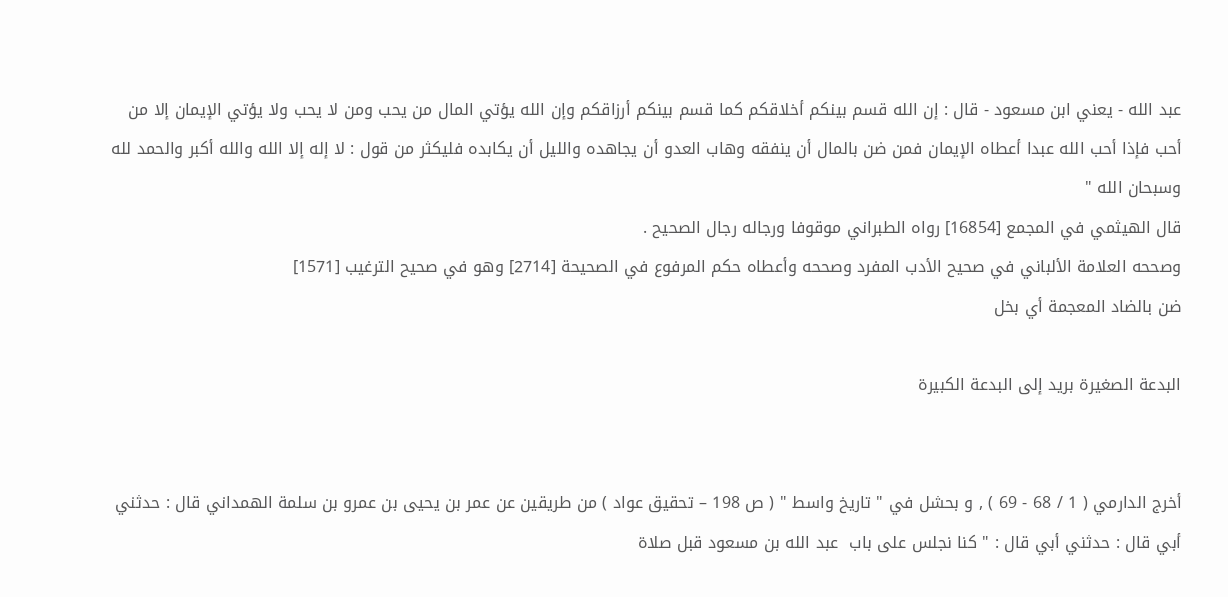عبد الله - يعني ابن مسعود - قال : إن الله قسم بينكم أخلاقكم كما قسم بينكم أرزاقكم وإن الله يؤتي المال من يحب ومن لا يحب ولا يؤتي الإيمان إلا من أحب فإذا أحب الله عبدا أعطاه الإيمان فمن ضن بالمال أن ينفقه وهاب العدو أن يجاهده والليل أن يكابده فليكثر من قول : لا إله إلا الله والله أكبر والحمد لله وسبحان الله "
قال الهيثمي في المجمع [16854] رواه الطبراني موقوفا ورجاله رجال الصحيح .
وصححه العلامة الألباني في صحيح الأدب المفرد وصححه وأعطاه حكم المرفوع في الصحيحة [2714] وهو في صحيح الترغيب [1571]
ضن بالضاد المعجمة أي بخل

البدعة الصغيرة بريد إلى البدعة الكبيرة


أخرج الدارمي ( 1 / 68 - 69 ) , و بحشل في " تاريخ واسط " ( ص 198 – تحقيق عواد ) من طريقين عن عمر بن يحيى بن عمرو بن سلمة الهمداني قال : حدثني أبي قال : حدثني أبي قال : " كنا نجلس على باب  عبد الله بن مسعود قبل صلاة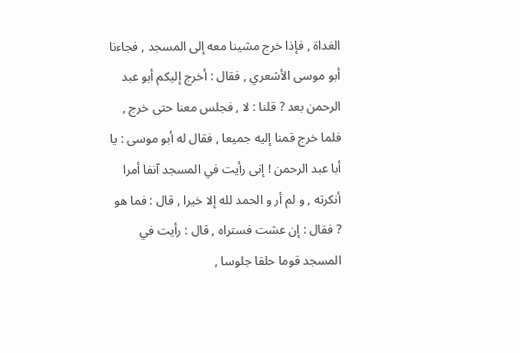الغداة , فإذا خرج مشينا معه إلى المسجد , فجاءنا أبو موسى الأشعري , فقال : أخرج إليكم أبو عبد الرحمن بعد ? قلنا : لا , فجلس معنا حتى خرج , فلما خرج قمنا إليه جميعا , فقال له أبو موسى : يا أبا عبد الرحمن ! إنى رأيت في المسجد آنفا أمرا أنكرته , و لم أر و الحمد لله إلا خيرا , قال : فما هو ? فقال : إن عشت فستراه , قال : رأيت في المسجد قوما حلقا جلوسا ,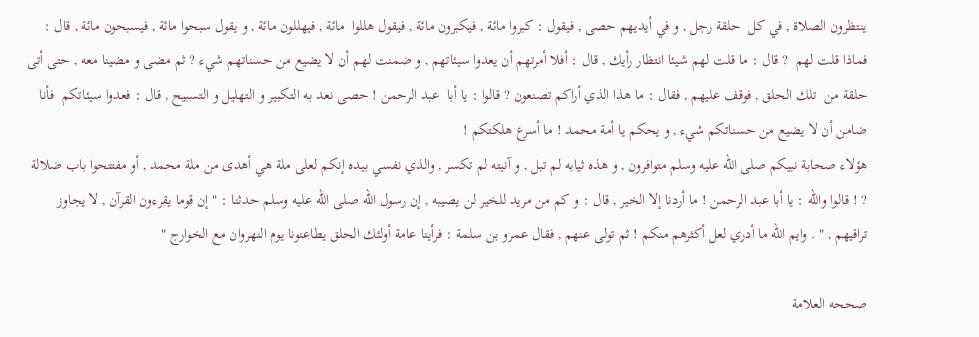ينتظرون الصلاة , في كل  حلقة رجل , و في أيديهم حصى , فيقول : كبروا مائة , فيكبرون مائة , فيقول هللوا  مائة , فيهللون مائة , و يقول سبحوا مائة , فيسبحون مائة , قال : فماذا قلت لهم  ? قال : ما قلت لهم شيئا انتظار رأيك , قال : أفلا أمرتهم أن يعدوا سيئاتهم , و ضمنت لهم أن لا يضيع من حسناتهم شيء ? ثم مضى و مضينا معه , حتى أتى حلقة من  تلك الحلق , فوقف عليهم , فقال : ما هذا الذي أراكم تصنعون ? قالوا : يا أبا  عبد الرحمن ! حصى نعد به التكبير و التهليل و التسبيح , قال : فعدوا سيئاتكم  فأنا ضامن أن لا يضيع من حسناتكم شيء , و يحكم يا أمة محمد ! ما أسرع هلكتكم !
هؤلاء صحابة نبيكم صلى الله عليه وسلم متوافرون , و هذه ثيابه لم تبل , و آنيته لم تكسر , والذي نفسي بيده إنكم لعلى ملة هي أهدى من ملة محمد , أو مفتتحوا باب ضلالة ? ! قالوا والله : يا أبا عبد الرحمن ! ما أردنا إلا الخير , قال : و كم من مريد للخير لن يصيبه , إن رسول الله صلى الله عليه وسلم حدثنا : " إن قوما يقرءون القرآن , لا يجاوز تراقيهم , " . وايم الله ما أدري لعل أكثرهم منكم ! ثم تولى عنهم , فقال عمرو بن سلمة : فرأينا عامة أولئك الحلق يطاعنونا يوم النهروان مع الخوارج "

صححه العلامة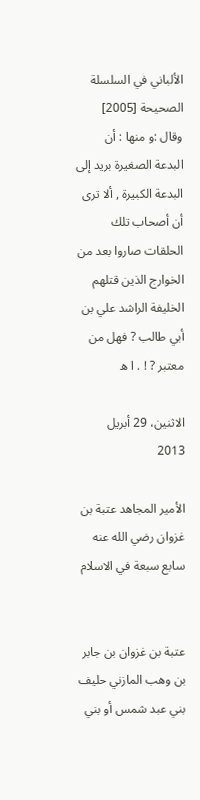الألباني في السلسلة الصحيحة [2005]
وقال :و منها : أن البدعة الصغيرة بريد إلى البدعة الكبيرة , ألا ترى أن أصحاب تلك الحلقات صاروا بعد من الخوارج الذين قتلهم الخليفة الراشد علي بن أبي طالب ? فهل من معتبر ? ! . ا ه

الاثنين، 29 أبريل 2013

الأمير المجاهد عتبة بن غزوان رضي الله عنه سابع سبعة في الاسلام


عتبة بن غزوان بن جابر بن وهب المازني حليف بني عبد شمس أو بني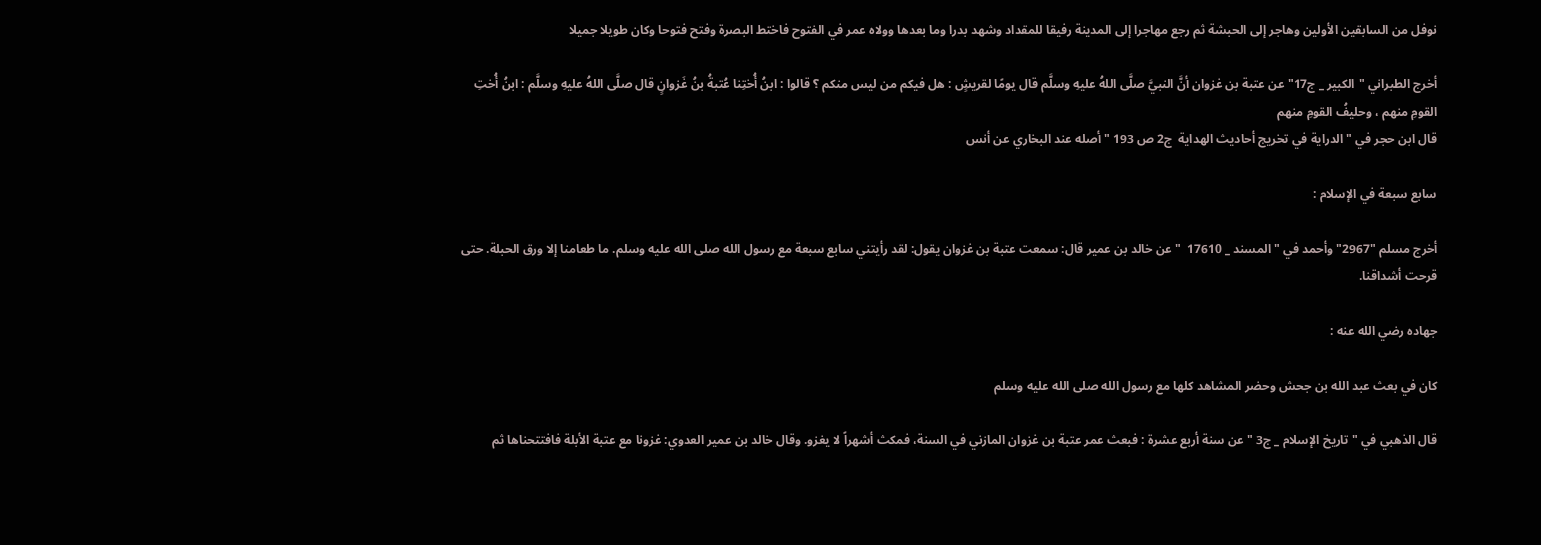نوفل من السابقين الأولين وهاجر إلى الحبشة ثم رجع مهاجرا إلى المدينة رفيقا للمقداد وشهد بدرا وما بعدها وولاه عمر في الفتوح فاختط البصرة وفتح فتوحا وكان طويلا جميلا

أخرج الطبراني "الكبير _ ج17" عن عتبة بن غزوان أنَّ النبيَّ صلَّى اللهُ عليهِ وسلَّم قال يومًا لقريشٍ : هل فيكم من ليس منكم ؟ قالوا : ابنُ أُختِنا عُتبةُ بنُ غَزوانٍ قال صلَّى اللهُ عليهِ وسلَّم : ابنُ أُختِ القومِ منهم ، وحليفُ القومِ منهم
قال ابن حجر في " الدراية في تخريج أحاديث الهداية  ج2 ص 193 " أصله عند البخاري عن أنس

سابع سبعة في الإسلام :

أخرج مسلم "2967" وأحمد في " المسند _ 17610  " عن خالد بن عمير قال: سمعت عتبة بن غزوان يقول: لقد رأيتني سابع سبعة مع رسول الله صلى الله عليه وسلم. ما طعامنا إلا ورق الحبلة. حتى قرحت أشداقنا.

جهاده رضي الله عنه :

كان في بعث عبد الله بن جحش وحضر المشاهد كلها مع رسول الله صلى الله عليه وسلم

قال الذهبي في " تاريخ الإسلام _ ج3 "عن سنة أربع عشرة : فبعث عمر عتبة بن غزوان المازني في السنة، فمكث أشهراً لا يغزو. وقال خالد بن عمير العدوي: غزونا مع عتبة الأبلة فافتتحناها ثم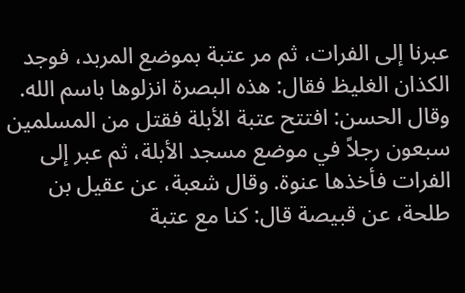عبرنا إلى الفرات، ثم مر عتبة بموضع المربد، فوجد الكذان الغليظ فقال: هذه البصرة انزلوها باسم الله. وقال الحسن: افتتح عتبة الأبلة فقتل من المسلمين سبعون رجلاً في موضع مسجد الأبلة، ثم عبر إلى الفرات فأخذها عنوة. وقال شعبة، عن عقيل بن طلحة، عن قبيصة قال: كنا مع عتبة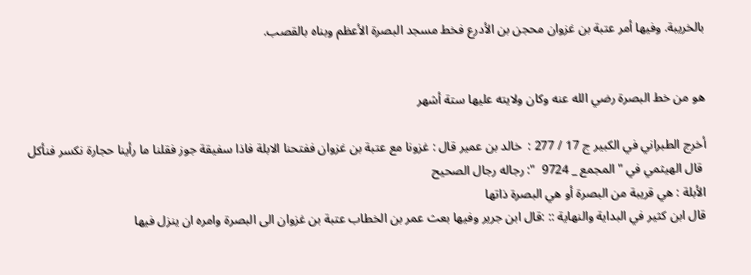بالخريبة. وفيها أمر عتبة بن غزوان محجن بن الأدرع فخط مسجد البصرة الأعظم وبناه بالقصب.


هو من خط البصرة رضي الله عنه وكان ولايته عليها ستة أشهر

أخرج الطبراني في الكبير ج 17 / 277 :  خالد بن عمير قال : غزونا مع عتبة بن غزوان ففتحنا الابلة فاذا سفيقة جوز فقلنا ما رأينا حجارة نكسر فنأكل
 قال الهيثمي في " المجمع _ 9724  ": رجاله رجال الصحيح
الأبلة : هي قريبة من البصرة أو هي البصرة ذاتها
قال ابن كثير في البداية والنهاية :: :قال ابن جرير وفيها بعث عمر بن الخطاب عتبة بن غزوان الى البصرة وامره ان ينزل فيها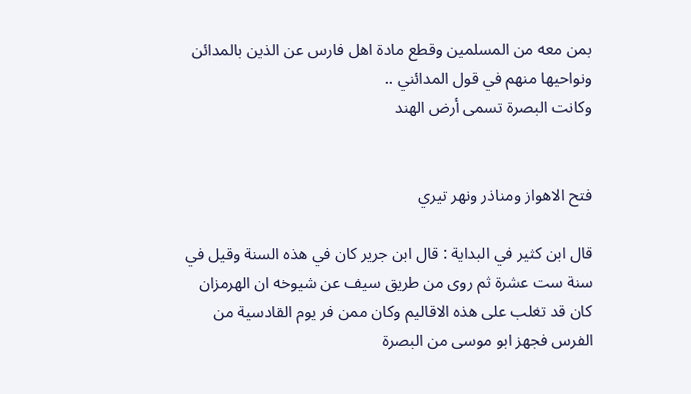بمن معه من المسلمين وقطع مادة اهل فارس عن الذين بالمدائن ونواحيها منهم في قول المدائني ..
وكانت البصرة تسمى أرض الهند


فتح الاهواز ومناذر ونهر تيري

قال ابن كثير في البداية : قال ابن جرير كان في هذه السنة وقيل في سنة ست عشرة ثم روى من طريق سيف عن شيوخه ان الهرمزان كان قد تغلب على هذه الاقاليم وكان ممن فر يوم القادسية من الفرس فجهز ابو موسى من البصرة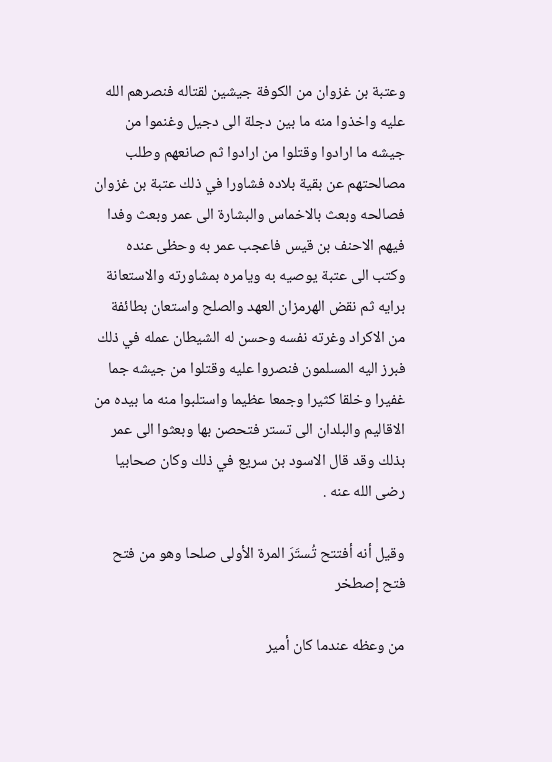وعتبة بن غزوان من الكوفة جيشين لقتاله فنصرهم الله عليه واخذوا منه ما بين دجلة الى دجيل وغنموا من جيشه ما ارادوا وقتلوا من ارادوا ثم صانعهم وطلب مصالحتهم عن بقية بلاده فشاورا في ذلك عتبة بن غزوان فصالحه وبعث بالاخماس والبشارة الى عمر وبعث وفدا فيهم الاحنف بن قيس فاعجب عمر به وحظى عنده وكتب الى عتبة يوصيه به ويامره بمشاورته والاستعانة برايه ثم نقض الهرمزان العهد والصلح واستعان بطائفة من الاكراد وغرته نفسه وحسن له الشيطان عمله في ذلك فبرز اليه المسلمون فنصروا عليه وقتلوا من جيشه جما
غفيرا وخلقا كثيرا وجمعا عظيما واستلبوا منه ما بيده من الاقاليم والبلدان الى تستر فتحصن بها وبعثوا الى عمر بذلك وقد قال الاسود بن سريع في ذلك وكان صحابيا رضى الله عنه .

وقيل أنه أفتتح تُستَرَ المرة الأولى صلحا وهو من فتح فتح إصطخر

من وعظه عندما كان أمير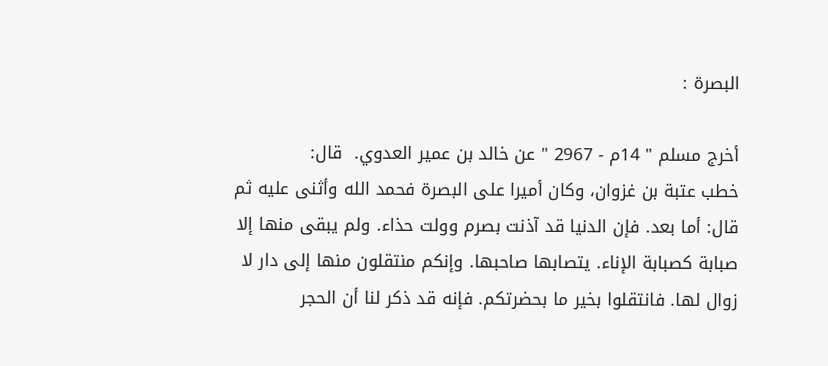البصرة :

أخرج مسلم " 14م - 2967 " عن خالد بن عمير العدوي.  قال:
خطب عتبة بن غزوان، وكان أميرا على البصرة فحمد الله وأثنى عليه ثم قال: أما بعد. فإن الدنيا قد آذنت بصرم وولت حذاء. ولم يبقى منها إلا صبابة كصبابة الإناء. يتصابها صاحبها. وإنكم منتقلون منها إلى دار لا زوال لها. فانتقلوا بخير ما بحضرتكم. فإنه قد ذكر لنا أن الحجر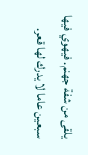يلقى من شفة جهنم. فيهوي فيها سبعين عاما لا يدرك لها قعر.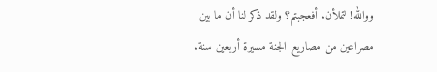ووالله! لتملأن. أفعجبتم؟ ولقد ذكر لنا أن ما بين مصراعين من مصاريع الجنة مسيرة أربعين سنة.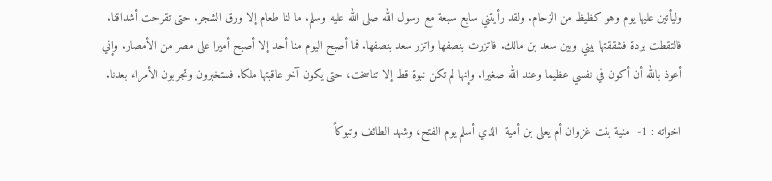وليأتين عليها يوم وهو كظيظ من الزحام. ولقد رأيتني سابع سبعة مع رسول الله صلى الله عليه وسلم. ما لنا طعام إلا ورق الشجر. حتى تقرحت أشداقنا. فالتقطت بردة فشققتها بيني وبين سعد بن مالك. فاتزرت بنصفها واتزر سعد بنصفها. فما أصبح اليوم منا أحد إلا أصبح أميرا على مصر من الأمصار. وإني أعوذ بالله أن أكون في نفسي عظيما وعند الله صغيرا. وإنها لم تكن نبوة قط إلا تناسخت، حتى يكون آخر عاقبتها ملكا. فستخبرون وتجربون الأمراء بعدنا.

اخواته : 1-  منية بنت غزوان أم يعلى بن أمية  الذي أسلم يوم الفتح، وشهد الطائف وتبوكاً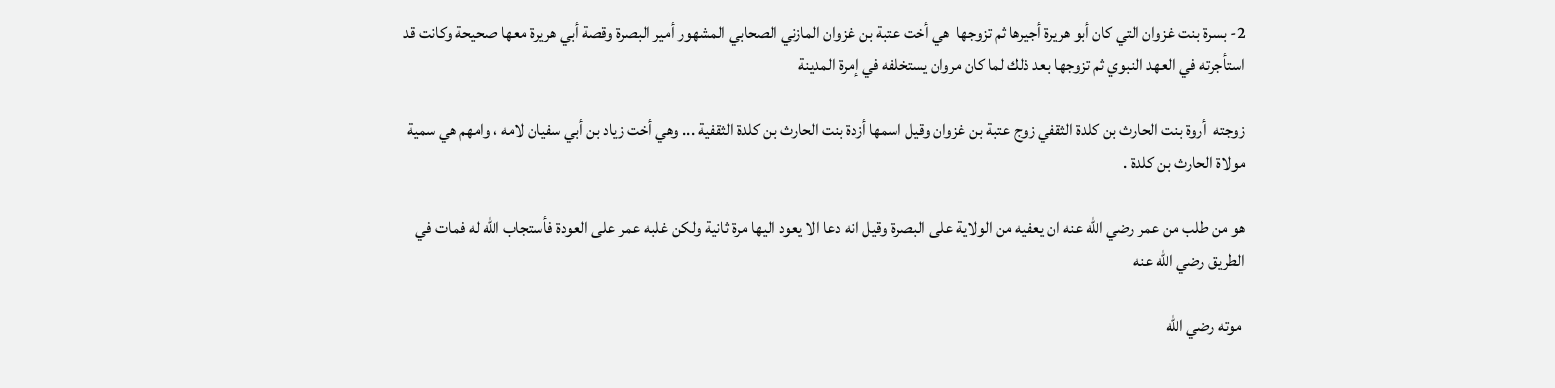2- بسرة بنت غزوان التي كان أبو هريرة أجيرها ثم تزوجها  هي أخت عتبة بن غزوان المازني الصحابي المشهور أمير البصرة وقصة أبي هريرة معها صحيحة وكانت قد استأجرته في العهد النبوي ثم تزوجها بعد ذلك لما كان مروان يستخلفه في إمرة المدينة

زوجته  أروة بنت الحارث بن كلدة الثقفي زوج عتبة بن غزوان وقيل اسمها أزدة بنت الحارث بن كلدة الثقفية ... وهي أخت زياد بن أبي سفيان لامه ، وامهم هي سمية مولاة الحارث بن كلدة .

هو من طلب من عمر رضي الله عنه ان يعفيه من الولاية على البصرة وقيل انه دعا الا يعود اليها مرة ثانية ولكن غلبه عمر على العودة فأستجاب الله له فمات في الطريق رضي الله عنه

 موته رضي الله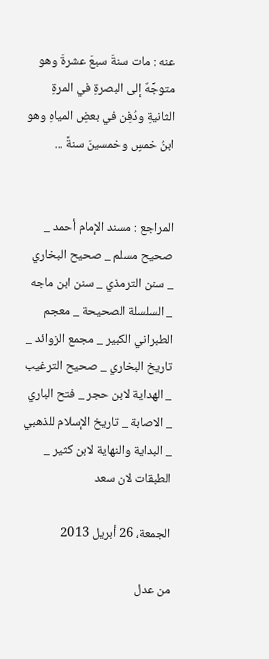عنه : مات سنةَ سبعَ عشرةَ وهو متوجِّهٌ إلى البصرةِ في المرةِ الثانيةِ ودُفِن في بعضِ المياهِ وهو ابنُ خمسٍ وخمسينَ سنةً ...


المراجع : مسند الإمام أحمد _ صحيح مسلم _ صحيح البخاري _ سنن الترمذي _ سنن ابن ماجه _ السلسلة الصحيحة _ معجم الطبراني الكبير _ مجمع الزوائد _ تاريخ البخاري _ صحيح الترغيب _ الهداية لابن حجر _ فتح الباري _ الاصابة _ تاريخ الإسلام للذهبي _ البداية والنهاية لابن كثير _ الطبقات لان سعد

الجمعة، 26 أبريل 2013

من عدل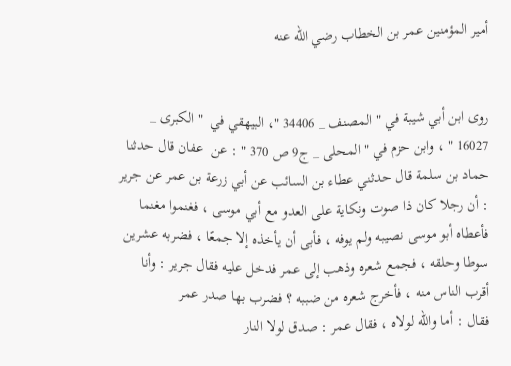أمير المؤمنين عمر بن الخطاب رضي الله عنه


روى ابن أبي شيبة في " المصنف _ 34406 "، البيهقي في  " الكبرى _ 16027 " ، وابن حزم في " المحلى _ ج9 ص 370 " : عن  عفان قال حدثنا حماد بن سلمة قال حدثني عطاء بن السائب عن أبي زرعة بن عمر عن جرير  : أن رجلا كان ذا صوت ونكاية على العدو مع أبي موسى ، فغنموا مغنما فأعطاه أبو موسى نصيبه ولم يوفه ، فأبى أن يأخذه إلا جمعًا ، فضربه عشرين سوطا وحلقه ، فجمع شعره وذهب إلى عمر فدخل عليه فقال جرير : وأنا أقرب الناس منه ، فأخرج شعره من ضببه ؟ فضرب بها صدر عمر
فقال : أما والله لولاه ، فقال عمر : صدق لولا النار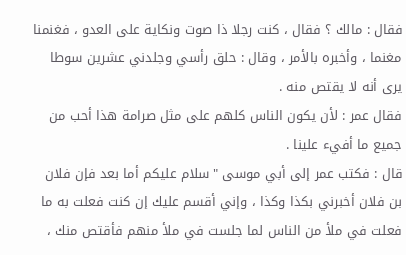فقال : مالك ؟ فقال ، كنت رجلا ذا صوت ونكاية على العدو ، فغنمنا مغنما ، وأخبره بالأمر ، وقال : حلق رأسي وجلدني عشرين سوطا يرى أنه لا يقتص منه .
فقال عمر : لأن يكون الناس كلهم على مثل صرامة هذا أحب من جميع ما أفيء علينا .
قال : فكتب عمر إلى أبي موسى "سلام عليكم أما بعد فإن فلان بن فلان أخبرني بكذا وكذا ، وإني أقسم عليك إن كنت فعلت به ما فعلت في ملأ من الناس لما جلست في ملأ منهم فأقتص منك ،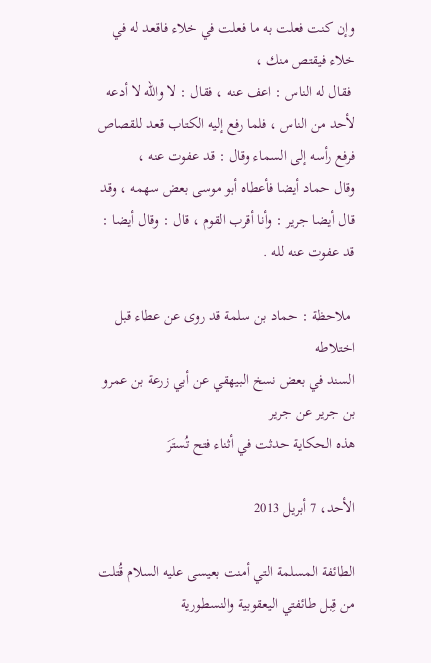وإن كنت فعلت به ما فعلت في خلاء فاقعد له في خلاء فيقتص منك ،
 فقال له الناس : اعف عنه ، فقال : لا والله لا أدعه لأحد من الناس ، فلما رفع إليه الكتاب قعد للقصاص فرفع رأسه إلى السماء وقال : قد عفوت عنه ،
وقال حماد أيضا فأعطاه أبو موسى بعض سهمه ، وقد قال أيضا جرير : وأنا أقرب القوم ، قال : وقال أيضا : قد عفوت عنه لله .

 ملاحظة : حماد بن سلمة قد روى عن عطاء قبل اختلاطه
السند في بعض نسخ البيهقي عن أبي زرعة بن عمرو بن جرير عن جرير
هذه الحكاية حدثت في أثناء فتح تُستَرَ

الأحد، 7 أبريل 2013

الطائفة المسلمة التي أمنت بعيسى عليه السلام قُتلت من قِبل طائفتي اليعقوبية والنسطورية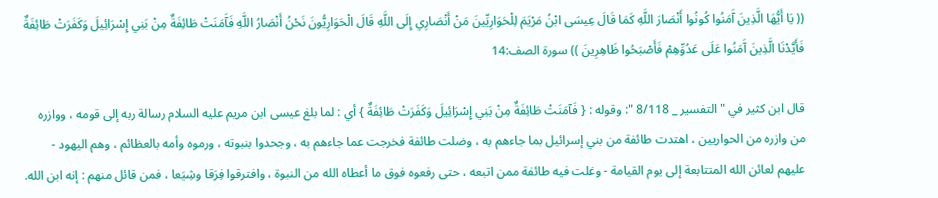(( يَا أَيُّهَا الَّذِينَ آَمَنُوا كُونُوا أَنْصَارَ اللَّهِ كَمَا قَالَ عِيسَى ابْنُ مَرْيَمَ لِلْحَوَارِيِّينَ مَنْ أَنْصَارِي إِلَى اللَّهِ قَالَ الْحَوَارِيُّونَ نَحْنُ أَنْصَارُ اللَّهِ فَآَمَنَتْ طَائِفَةٌ مِنْ بَنِي إِسْرَائِيلَ وَكَفَرَتْ طَائِفَةٌ فَأَيَّدْنَا الَّذِينَ آَمَنُوا عَلَى عَدُوِّهِمْ فَأَصْبَحُوا ظَاهِرِينَ )) سورة الصف:14

قال ابن كثير في " التفسير _ 8/118 ": وقوله : { فَآمَنَتْ طَائِفَةٌ مِنْ بَنِي إِسْرَائِيلَ وَكَفَرَتْ طَائِفَةٌ } أي : لما بلغ عيسى ابن مريم عليه السلام رسالة ربه إلى قومه ، ووازره من وازره من الحواريين ، اهتدت طائفة من بني إسرائيل بما جاءهم به ، وضلت طائفة فخرجت عما جاءهم به ، وجحدوا بنبوته ، ورموه وأمه بالعظائم ، وهم اليهود - عليهم لعائن الله المتتابعة إلى يوم القيامة - وغلت فيه طائفة ممن اتبعه ، حتى رفعوه فوق ما أعطاه الله من النبوة ، وافترقوا فِرَقا وشِيَعا ، فمن قائل منهم : إنه ابن الله.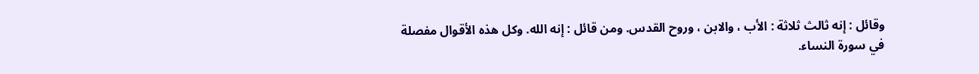وقائل : إنه ثالث ثلاثة : الأب ، والابن ، وروح القدس. ومن قائل : إنه الله. وكل هذه الأقوال مفصلة في سورة النساء.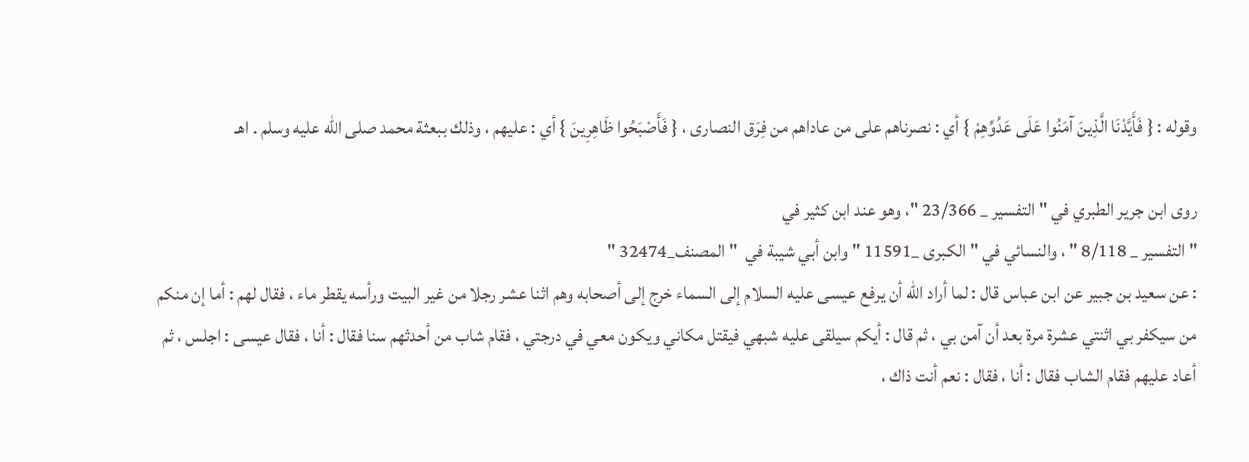وقوله : { فَأَيَّدْنَا الَّذِينَ آمَنُوا عَلَى عَدُوِّهِمْ } أي : نصرناهم على من عاداهم من فِرَق النصارى ، { فَأَصْبَحُوا ظَاهِرِينَ } أي : عليهم ، وذلك ببعثة محمد صلى الله عليه وسلم . اهـ

روى ابن جرير الطبري في " التفسير _ 23/366 "، وهو عند ابن كثير في
" التفسير _ 8/118 " ، والنسائي في " الكبرى _11591 " وابن أبي شيبة في  " المصنف_32474 "
: عن سعيد بن جبير عن ابن عباس قال : لما أراد الله أن يرفع عيسى عليه السلام إلى السماء خرج إلى أصحابه وهم اثنا عشر رجلا من غير البيت ورأسه يقطر ماء ، فقال لهم : أما إن منكم من سيكفر بي اثنتي عشرة مرة بعد أن آمن بي ، ثم قال : أيكم سيلقى عليه شبهي فيقتل مكاني ويكون معي في درجتي ، فقام شاب من أحدثهم سنا فقال : أنا ، فقال عيسى : اجلس ، ثم أعاد عليهم فقام الشاب فقال : أنا ، فقال : نعم أنت ذاك ،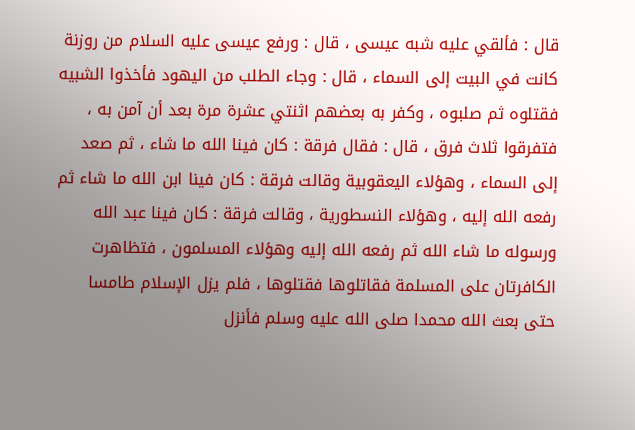قال : فألقي عليه شبه عيسى ، قال : ورفع عيسى عليه السلام من روزنة كانت في البيت إلى السماء ، قال : وجاء الطلب من اليهود فأخذوا الشبيه فقتلوه ثم صلبوه ، وكفر به بعضهم اثنتي عشرة مرة بعد أن آمن به ، فتفرقوا ثلاث فرق ، قال : فقال فرقة : كان فينا الله ما شاء ، ثم صعد إلى السماء ، وهؤلاء اليعقوبية وقالت فرقة : كان فينا ابن الله ما شاء ثم رفعه الله إليه ، وهؤلاء النسطورية ، وقالت فرقة : كان فينا عبد الله ورسوله ما شاء الله ثم رفعه الله إليه وهؤلاء المسلمون ، فتظاهرت الكافرتان على المسلمة فقاتلوها فقتلوها ، فلم يزل الإسلام طامسا حتى بعث الله محمدا صلى الله عليه وسلم فأنزل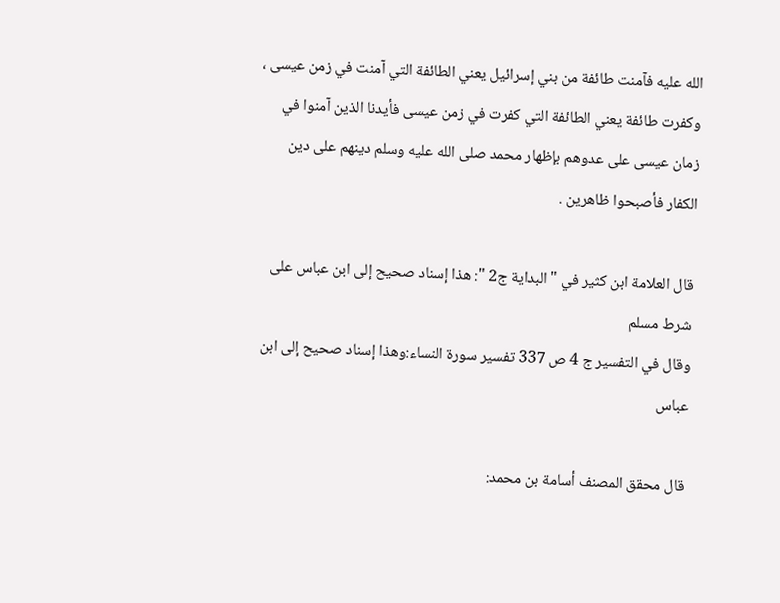الله عليه فآمنت طائفة من بني إسرائيل يعني الطائفة التي آمنت في زمن عيسى ، وكفرت طائفة يعني الطائفة التي كفرت في زمن عيسى فأيدنا الذين آمنوا في زمان عيسى على عدوهم بإظهار محمد صلى الله عليه وسلم دينهم على دين الكفار فأصبحوا ظاهرين .

قال العلامة ابن كثير في " البداية ج2 ": هذا إسناد صحيح إلى ابن عباس على شرط مسلم
وقال في التفسير ج 4 ص 337 تفسير سورة النساء:وهذا إسناد صحيح إلى ابن عباس

قال محقق المصنف أسامة بن محمد: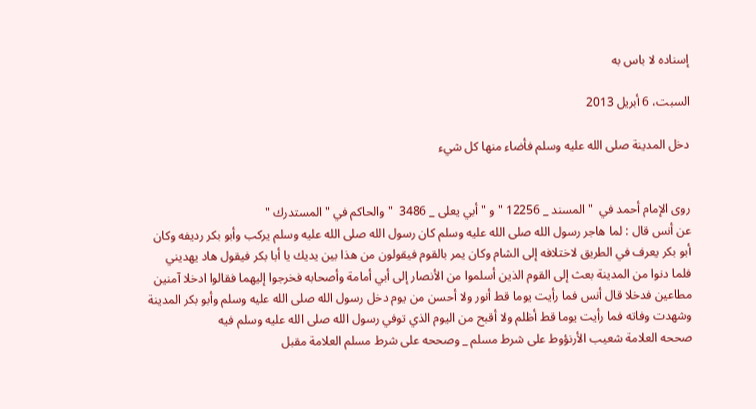إسناده لا باس به

السبت، 6 أبريل 2013

دخل المدينة صلى الله عليه وسلم فأضاء منها كل شيء


روى الإمام أحمد في  "المسند _ 12256 " و " أبي يعلى _ 3486  " والحاكم في " المستدرك "
عن أنس قال : لما هاجر رسول الله صلى الله عليه وسلم كان رسول الله صلى الله عليه وسلم يركب وأبو بكر رديفه وكان أبو بكر يعرف في الطريق لاختلافه إلى الشام وكان يمر بالقوم فيقولون من هذا بين يديك يا أبا بكر فيقول هاد يهديني فلما دنوا من المدينة بعث إلى القوم الذين أسلموا من الأنصار إلى أبي أمامة وأصحابه فخرجوا إليهما فقالوا ادخلا آمنين مطاعين فدخلا قال أنس فما رأيت يوما قط أنور ولا أحسن من يوم دخل رسول الله صلى الله عليه وسلم وأبو بكر المدينة وشهدت وفاته فما رأيت يوما قط أظلم ولا أقبح من اليوم الذي توفي رسول الله صلى الله عليه وسلم فيه
صححه العلامة شعيب الأرنؤوط على شرط مسلم _ وصححه على شرط مسلم العلامة مقبل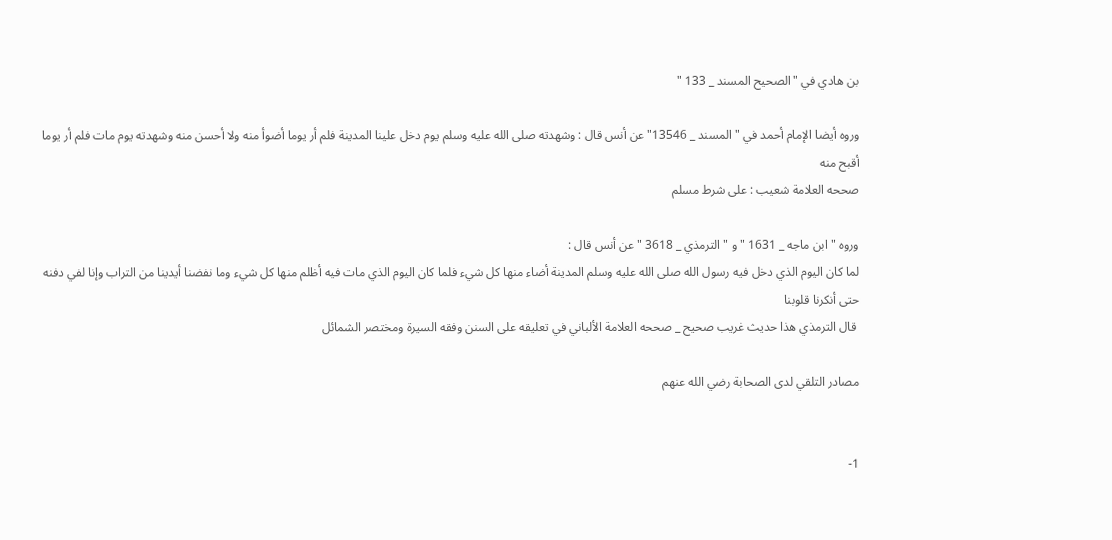بن هادي في "الصحيح المسند _ 133 "

وروه أيضا الإمام أحمد في " المسند _ 13546" عن أنس قال : وشهدته صلى الله عليه وسلم يوم دخل علينا المدينة فلم أر يوما أضوأ منه ولا أحسن منه وشهدته يوم مات فلم أر يوما أقبح منه
صححه العلامة شعيب : على شرط مسلم

وروه " ابن ماجه _ 1631 "و " الترمذي _ 3618 " عن أنس قال :
لما كان اليوم الذي دخل فيه رسول الله صلى الله عليه وسلم المدينة أضاء منها كل شيء فلما كان اليوم الذي مات فيه أظلم منها كل شيء وما نفضنا أيدينا من التراب وإنا لفي دفنه حتى أنكرنا قلوبنا
 قال الترمذي هذا حديث غريب صحيح _ صححه العلامة الألباني في تعليقه على السنن وفقه السيرة ومختصر الشمائل

مصادر التلقي لدى الصحابة رضي الله عنهم


1-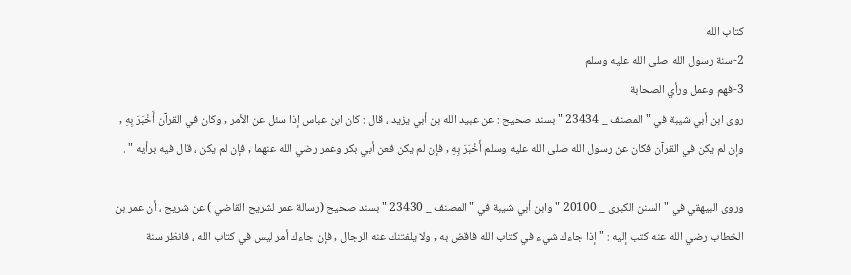كتاب الله
2-سنة رسول الله صلى الله عليه وسلم
3-فهم وعمل ورأي الصحابة
روى ابن أبي شيبة في " المصنف _ 23434 " بسند صحيح : عن عبيد الله بن أبي يزيد ، قال : كان ابن عباس إذا سئل عن الأمر , وكان في القرآن أَخْبَرَ بِهِ , وإن لم يكن في القرآن فكان عن رسول الله صلى الله عليه وسلم أَخْبَرَ بِهِ , فإن لم يكن فعن أبي بكر وعمر رضي الله عنهما , فإن لم يكن ، قال فيه برأيه " .

وروى البيهقي في "السنن الكبرى _ 20100 " وابن أبي شيبة في "المصنف _ 23430 " بسند صحيح (رسالة عمر لشريح القاضي ) عن شريح ، أن عمر بن الخطاب رضي الله عنه كتب إليه : " إذا جاءك شيء في كتاب الله فاقض به , ولا يلفتنك عنه الرجال , فإن جاءك أمر ليس في كتاب الله ، فانظر سنة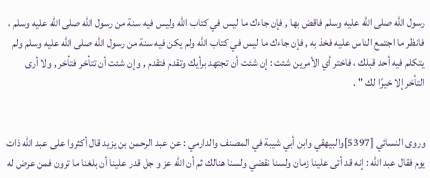رسول الله صلى الله عليه وسلم فاقض بها , فإن جاءك ما ليس في كتاب الله وليس فيه سنة من رسول الله صلى الله عليه وسلم ، فانظر ما اجتمع الناس عليه فخذ به , فإن جاءك ما ليس في كتاب الله ولم يكن فيه سنة من رسول الله صلى الله عليه وسلم ولم يتكلم فيه أحد قبلك ، فاختر أي الأمرين شئت : إن شئت أن تجتهد برأيك وتقدم فتقدم , وإن شئت أن تتأخر فتأخر , ولا أرى التأخر إلا خيرًا لك " .


وروى النسائي [5397]والبيهقي وابن أبي شيبة في المصنف والدارمي : عن عبد الرحمن بن يزيد قال أكثروا على عبد الله ذات يوم فقال عبد الله : إنه قد أتى علينا زمان ولسنا نقضي ولسنا هنالك ثم أن الله عز و جل قدر علينا أن بلغنا ما ترون فمن عرض له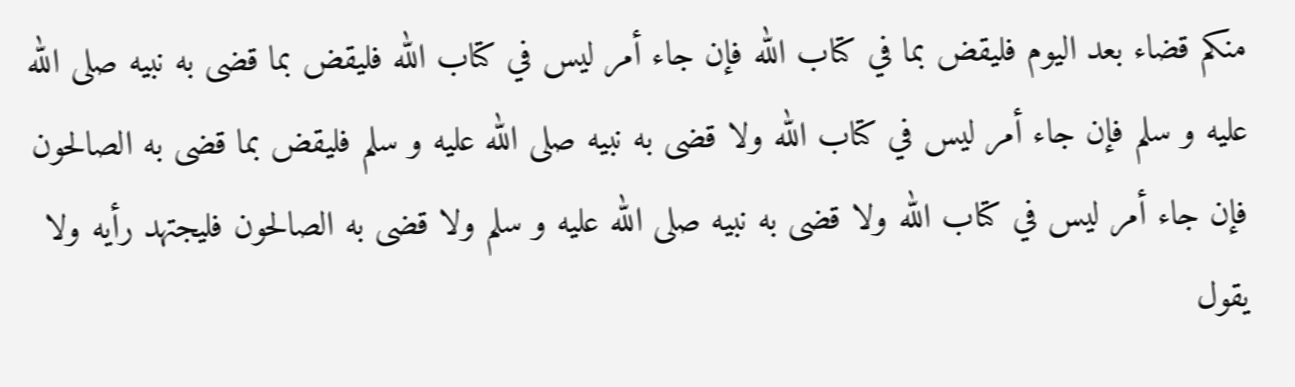منكم قضاء بعد اليوم فليقض بما في كتاب الله فإن جاء أمر ليس في كتاب الله فليقض بما قضى به نبيه صلى الله عليه و سلم فإن جاء أمر ليس في كتاب الله ولا قضى به نبيه صلى الله عليه و سلم فليقض بما قضى به الصالحون فإن جاء أمر ليس في كتاب الله ولا قضى به نبيه صلى الله عليه و سلم ولا قضى به الصالحون فليجتهد رأيه ولا يقول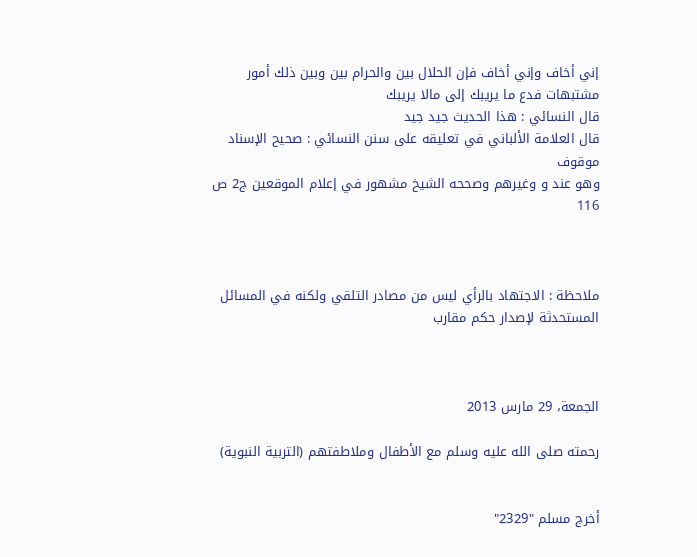إني أخاف وإني أخاف فإن الحلال بين والحرام بين وبين ذلك أمور مشتبهات فدع ما يريبك إلى مالا يريبك
قال النسائي : هذا الحديث جيد جيد
قال العلامة الألباني في تعليقه على سنن النسائي : صحيح الإسناد موقوف
وهو عند و وغيرهم وصححه الشيخ مشهور في إعلام الموقعين ج2 ص 116



ملاحظة : الاجتهاد بالرأي ليس من مصادر التلقي ولكنه في المسائل المستحدثة لإصدار حكم مقارب



الجمعة، 29 مارس 2013

رحمته صلى الله عليه وسلم مع الأطفال وملاطفتهم (التربية النبوية)


أخرج مسلم "2329"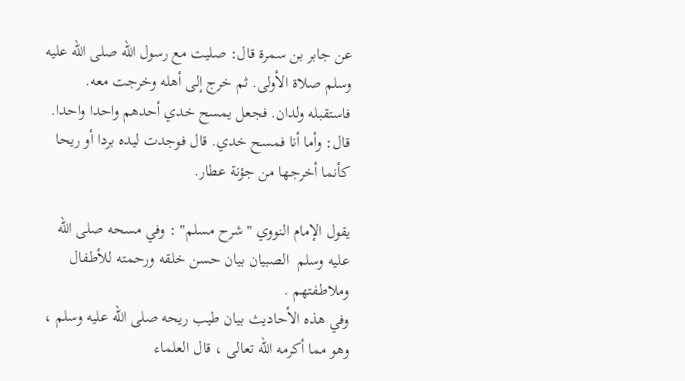عن جابر بن سمرة قال: صليت مع رسول الله صلى الله عليه وسلم صلاة الأولى. ثم خرج إلى أهله وخرجت معه. فاستقبله ولدان. فجعل يمسح خدي أحدهم واحدا واحدا. قال: وأما أنا فمسح خدي. قال فوجدت ليده بردا أو ريحا كأنما أخرجها من جؤنة عطار.

يقول الإمام النووي "شرح مسلم" : وفي مسحه صلى الله عليه وسلم  الصبيان بيان حسن خلقه ورحمته للأطفال وملاطفتهم .
وفي هذه الأحاديث بيان طيب ريحه صلى الله عليه وسلم ، وهو مما أكرمه الله تعالى ، قال العلماء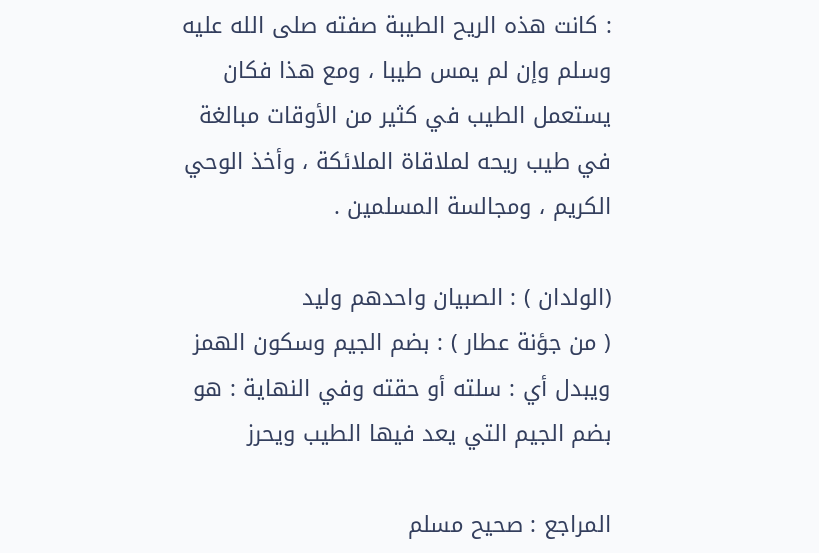: كانت هذه الريح الطيبة صفته صلى الله عليه وسلم وإن لم يمس طيبا ، ومع هذا فكان يستعمل الطيب في كثير من الأوقات مبالغة في طيب ريحه لملاقاة الملائكة ، وأخذ الوحي الكريم ، ومجالسة المسلمين .

(الولدان ) : الصبيان واحدهم وليد
( من جؤنة عطار ) : بضم الجيم وسكون الهمز ويبدل أي : سلته أو حقته وفي النهاية : هو بضم الجيم التي يعد فيها الطيب ويحرز

المراجع : صحيح مسلم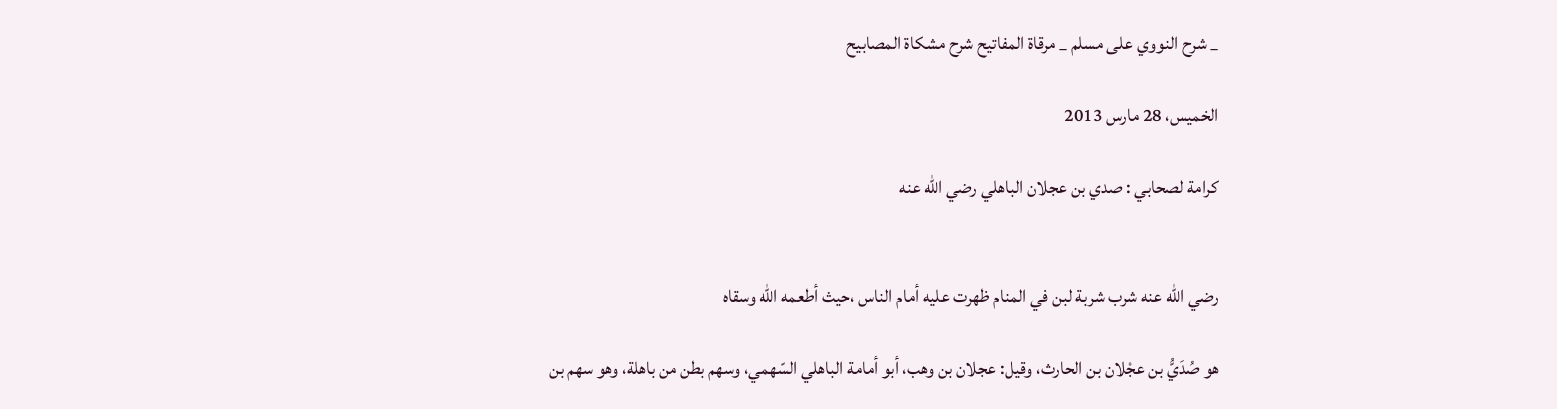_ شرح النووي على مسلم _ مرقاة المفاتيح شرح مشكاة المصابيح

الخميس، 28 مارس 2013

كرامة لصحابي : صدي بن عجلان الباهلي رضي الله عنه


رضي الله عنه شرب شربة لبن في المنام ظهرت عليه أمام الناس ،حيث أطعمه الله وسقاه

هو صُدَيُّ بن عجْلان بن الحارث، وقيل: عجلان بن وهب، أبو أمامة الباهلي السّهمي، وسهم بطن من باهلة، وهو سهم بن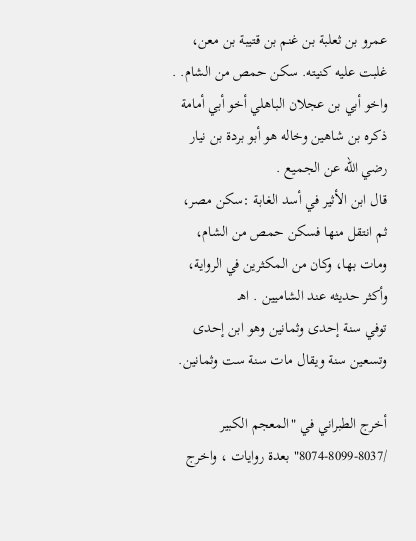عمرو بن ثعلبة بن غنم بن قتيبة بن معن، غلبت عليه كنيته. سكن حمص من الشام. . واخو أبي بن عجلان الباهلي أخو أبي أمامة ذكره بن شاهين وخاله هو أبو بردة بن نيار  رضي الله عن الجميع .
قال ابن الأثير في أسد الغابة :سكن مصر، ثم انتقل منها فسكن حمص من الشام، ومات بها، وكان من المكثرين في الرواية، وأكثر حديثه عند الشاميين . اهـ
توفي سنة إحدى وثمانين وهو ابن إحدى وتسعين سنة ويقال مات سنة ست وثمانين.

أخرج الطبراني في "المعجم الكبير /8037-8099-8074" بعدة روايات ، واخرج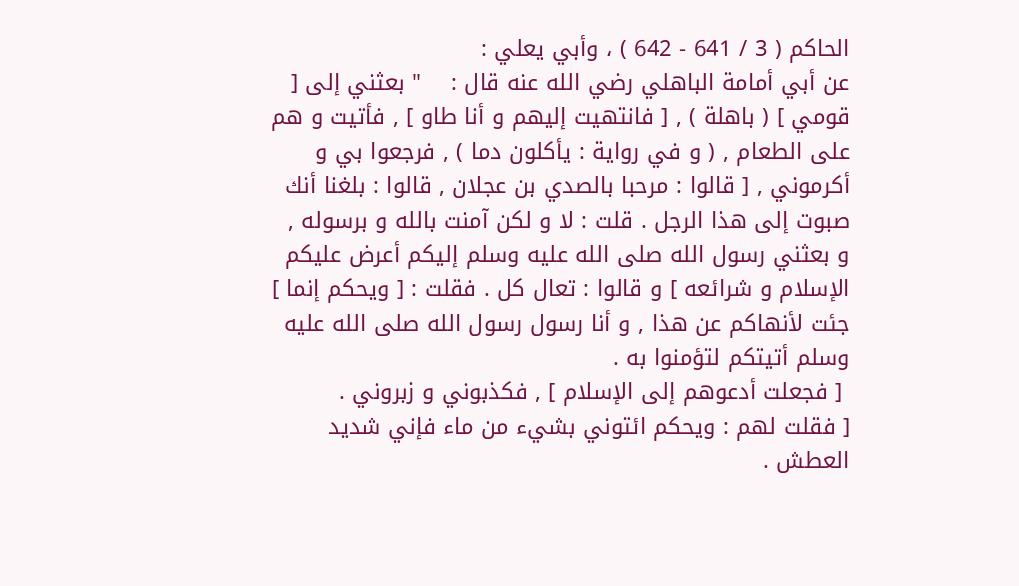الحاكم ( 3 / 641 - 642 ) ، وأبي يعلي :
عن أبي أمامة الباهلي رضي الله عنه قال :    " بعثني إلى [ قومي ] ( باهلة ) , [ فانتهيت إليهم و أنا طاو ] , فأتيت و هم على الطعام , ( و في رواية : يأكلون دما ) , فرجعوا بي و أكرموني , [ قالوا : مرحبا بالصدي بن عجلان , قالوا : بلغنا أنك صبوت إلى هذا الرجل . قلت : لا و لكن آمنت بالله و برسوله , و بعثني رسول الله صلى الله عليه وسلم إليكم أعرض عليكم الإسلام و شرائعه ] و قالوا : تعال كل . فقلت : [ ويحكم إنما ] جئت لأنهاكم عن هذا , و أنا رسول رسول الله صلى الله عليه وسلم أتيتكم لتؤمنوا به .
 [ فجعلت أدعوهم إلى الإسلام ] , فكذبوني و زبروني .
[ فقلت لهم : ويحكم ائتوني بشيء من ماء فإني شديد العطش .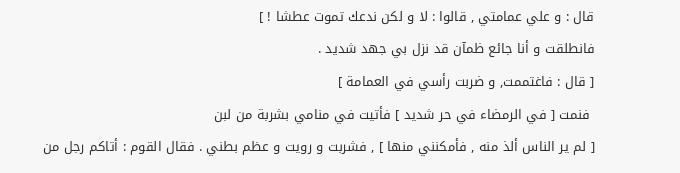قال : و علي عمامتي , قالوا : لا و لكن ندعك تموت عطشا ! ]
فانطلقت و أنا جائع ظمآن قد نزل بي جهد شديد .
[ قال : فاغتممت, و ضربت رأسي في العمامة ]
 فنمت [ في الرمضاء في حر شديد ] فأتيت في منامي بشربة من لبن
[ لم ير الناس ألذ منه , فأمكنني منها ] , فشربت و رويت و عظم بطني . فقال القوم : أتاكم رجل من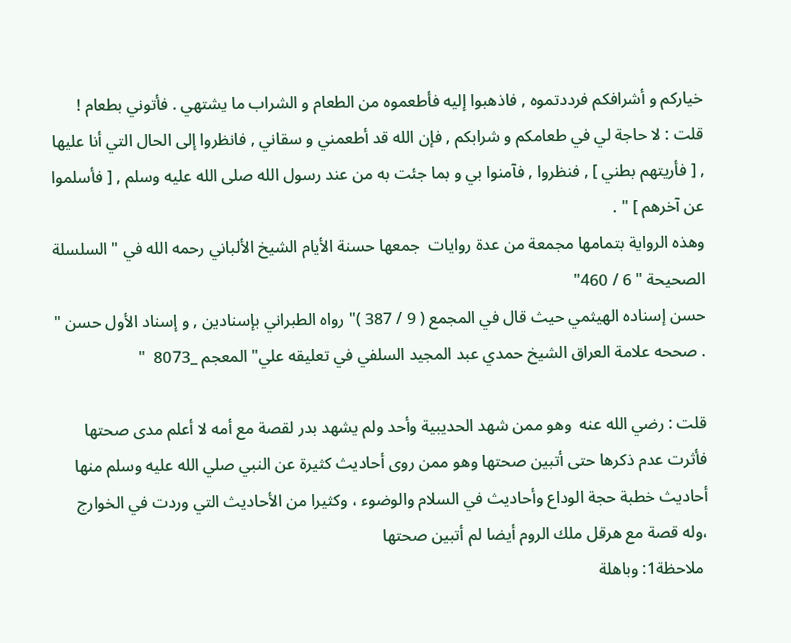خياركم و أشرافكم فرددتموه , فاذهبوا إليه فأطعموه من الطعام و الشراب ما يشتهي . فأتوني بطعام ! قلت : لا حاجة لي في طعامكم و شرابكم , فإن الله قد أطعمني و سقاني , فانظروا إلى الحال التي أنا عليها , [ فأريتهم بطني ] , فنظروا , فآمنوا بي و بما جئت به من عند رسول الله صلى الله عليه وسلم , [ فأسلموا عن آخرهم ] " .
وهذه الرواية بتمامها مجمعة من عدة روايات  جمعها حسنة الأيام الشيخ الألباني رحمه الله في " السلسلة الصحيحة " 6 / 460"
حسن إسناده الهيثمي حيث قال في المجمع ( 9 / 387 )" رواه الطبراني بإسنادين , و إسناد الأول حسن " . صححه علامة العراق الشيخ حمدي عبد المجيد السلفي في تعليقه علي" المعجم _8073  "

قلت : رضي الله عنه  وهو ممن شهد الحديبية وأحد ولم يشهد بدر لقصة مع أمه لا أعلم مدى صحتها فأثرت عدم ذكرها حتى أتبين صحتها وهو ممن روى أحاديث كثيرة عن النبي صلي الله عليه وسلم منها أحاديث خطبة حجة الوداع وأحاديث في السلام والوضوء ، وكثيرا من الأحاديث التي وردت في الخوارج ،وله قصة مع هرقل ملك الروم أيضا لم أتبين صحتها
 ملاحظة1: وباهلة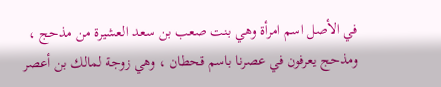في الأصل اسم امرأة وهي بنت صعب بن سعد العشيرة من مذحج ، ومذحج يعرفون في عصرنا باسم قحطان ، وهي زوجة لمالك بن أعصر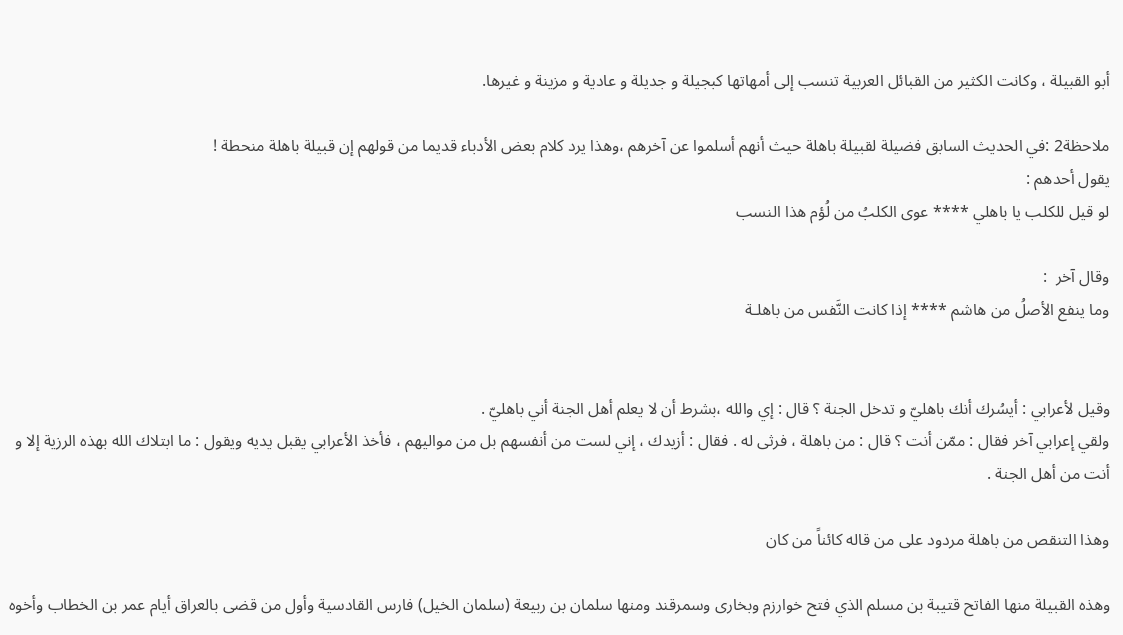أبو القبيلة ، وكانت الكثير من القبائل العربية تنسب إلى أمهاتها كبجيلة و جديلة و عادية و مزينة و غيرها.

ملاحظة2 :في الحديث السابق فضيلة لقبيلة باهلة حيث أنهم أسلموا عن آخرهم ،وهذا يرد كلام بعض الأدباء قديما من قولهم إن قبيلة باهلة منحطة !
يقول أحدهم :
لو قيل للكلب يا باهلي **** عوى الكلبُ من لُؤم هذا النسب

وقال آخر  :
وما ينفع الأصلُ من هاشم **** إذا كانت النَّفس من باهلـة


وقيل لأعرابي : أيسُرك أنك باهليّ و تدخل الجنة ؟ قال : إي والله ،بشرط أن لا يعلم أهل الجنة أني باهليّ .
ولقي إعرابي آخر فقال : ممّن أنت ؟ قال : من باهلة ، فرثى له . فقال : أزيدك ، إني لست من أنفسهم بل من مواليهم ، فأخذ الأعرابي يقبل يديه ويقول : ما ابتلاك الله بهذه الرزية إلا و أنت من أهل الجنة .

وهذا التنقص من باهلة مردود على من قاله كائناً من كان

وهذه القبيلة منها الفاتح قتيبة بن مسلم الذي فتح خوارزم وبخارى وسمرقند ومنها سلمان بن ربيعة (سلمان الخيل) فارس القادسية وأول من قضى بالعراق أيام عمر بن الخطاب وأخوه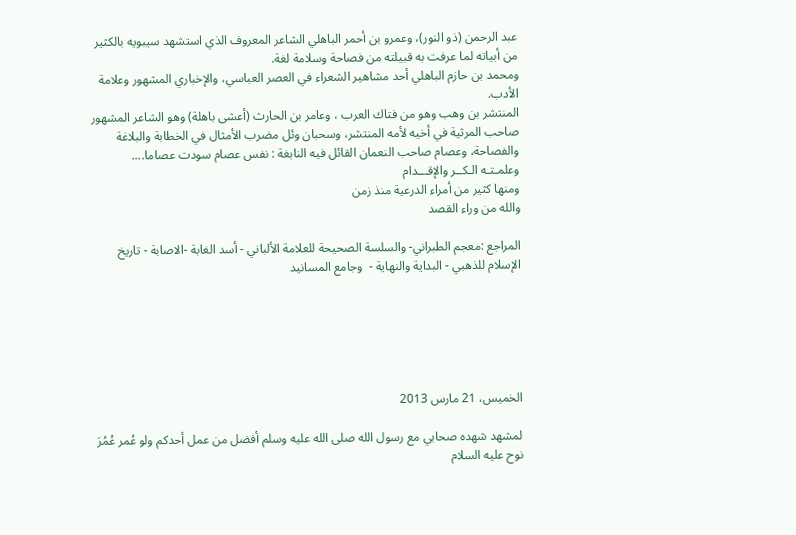عبد الرحمن (ذو النور)، وعمرو بن أحمر الباهلي الشاعر المعروف الذي استشهد سيبويه بالكثير من أبياته لما عرفت به قبيلته من فصاحة وسلامة لغة.
ومحمد بن حازم الباهلي أحد مشاهير الشعراء في العصر العباسي، والإخباري المشهور وعلامة الأدب.
المنتشر بن وهب وهو من فتاك العرب ، وعامر بن الحارث (أعشى باهلة) وهو الشاعر المشهور صاحب المرثية في أخيه لأمه المنتشر، وسحبان وئل مضرب الأمثال في الخطابة والبلاغة والفصاحة، وعصام صاحب النعمان القائل فيه النابغة : نفس عصام سودت عصاما.... وعلمـتـه الـكــر والإقـــدام
ومنها كثير من أمراء الدرعية منذ زمن
والله من وراء القصد

المراجع :معجم الطبراني- والسلسة الصحيحة للعلامة الألباني - أسد الغابة -الاصابة - تاريخ الإسلام للذهبي - البداية والنهاية -  وجامع المسانيد






الخميس، 21 مارس 2013

لمشهد شهده صحابي مع رسول الله صلى الله عليه وسلم أفضل من عمل أحدكم ولو عُمر عُمُرَ نوح عليه السلام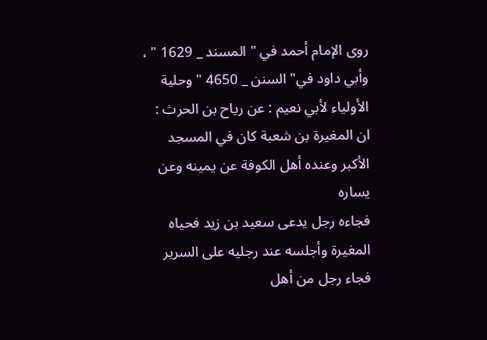روى الإمام أحمد في " المسند _ 1629 " ، وأبي داود في" السنن _ 4650 " وحلية الأولياء لأبي نعيم : عن رياح بن الحرث : ان المغيرة بن شعبة كان في المسجد الأكبر وعنده أهل الكوفة عن يمينه وعن يساره
فجاءه رجل يدعى سعيد بن زيد فحياه المغيرة وأجلسه عند رجليه على السرير فجاء رجل من أهل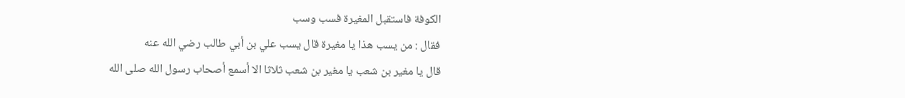الكوفة فاستقبل المغيرة فسب وسب
فقال : من يسب هذا يا مغيرة قال يسب علي بن أبي طالب رضي الله عنه
قال يا مغير بن شعب يا مغير بن شعب ثلاثا الا أسمع أصحاب رسول الله صلى الله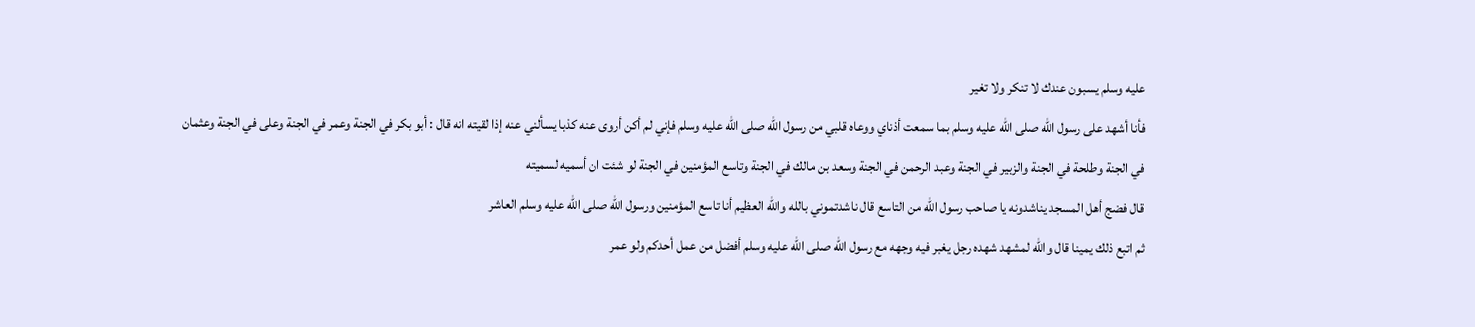عليه وسلم يسبون عندك لا تنكر ولا تغير
فأنا أشهد على رسول الله صلى الله عليه وسلم بما سمعت أذناي ووعاه قلبي من رسول الله صلى الله عليه وسلم فإني لم أكن أروى عنه كذبا يسألني عنه إذا لقيته انه قال : أبو بكر في الجنة وعمر في الجنة وعلى في الجنة وعثمان في الجنة وطلحة في الجنة والزبير في الجنة وعبد الرحمن في الجنة وسعد بن مالك في الجنة وتاسع المؤمنين في الجنة لو شئت ان أسميه لسميته
قال فضج أهل المسجد يناشدونه يا صاحب رسول الله من التاسع قال ناشدتموني بالله والله العظيم أنا تاسع المؤمنين ورسول الله صلى الله عليه وسلم العاشر
ثم اتبع ذلك يمينا قال والله لمشهد شهده رجل يغبر فيه وجهه مع رسول الله صلى الله عليه وسلم أفضل من عمل أحدكم ولو عمر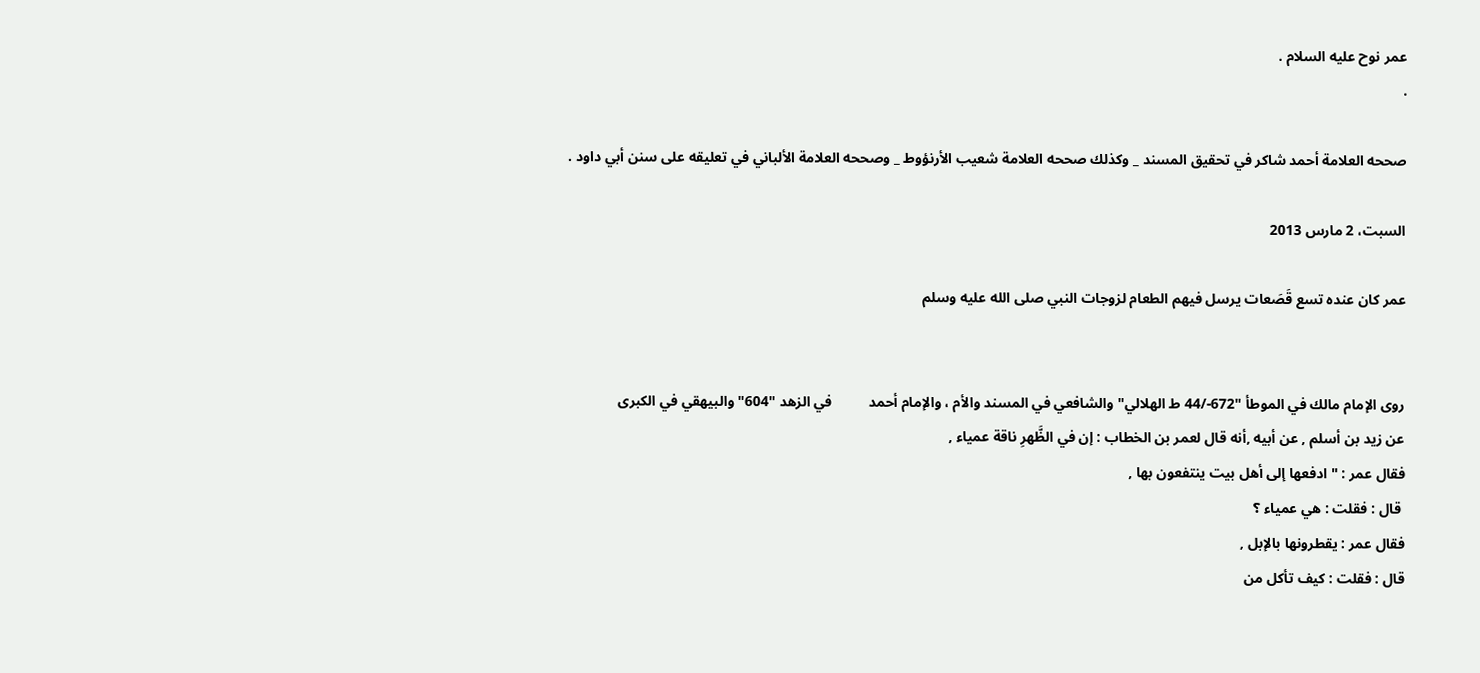عمر نوح عليه السلام .
.

صححه العلامة أحمد شاكر في تحقيق المسند _ وكذلك صححه العلامة شعيب الأرنؤوط _ وصححه العلامة الألباني في تعليقه على سنن أبي داود .

السبت، 2 مارس 2013

عمر كان عنده تسع قَصَعات يرسل فيهم الطعام لزوجات النبي صلى الله عليه وسلم


روى الإمام مالك في الموطأ "672-/44 ط الهلالي" والشافعي في المسند والأم ، والإمام أحمد          في الزهد "604" والبيهقي في الكبرى
عن زيد بن أسلم , عن أبيه ,أنه قال لعمر بن الخطاب : إن في الظَّهرِ ناقة عمياء ,
فقال عمر : " ادفعها إلى أهل بيت ينتفعون بها ,
 قال : فقلت : هي عمياء ؟
فقال عمر : يقطرونها بالإبل ,
قال : فقلت : كيف تأكل من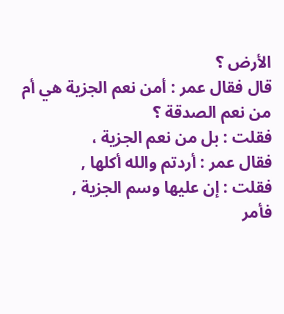الأرض ؟
قال فقال عمر : أمن نعم الجزية هي أم من نعم الصدقة ؟
فقلت : بل من نعم الجزية ،
فقال عمر : أردتم والله أكلها ,
فقلت : إن عليها وسم الجزية ,
فأمر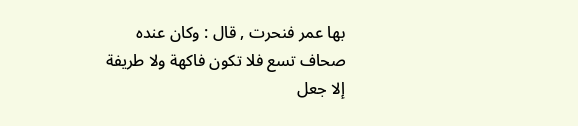بها عمر فنحرت , قال : وكان عنده صحاف تسع فلا تكون فاكهة ولا طريفة إلا جعل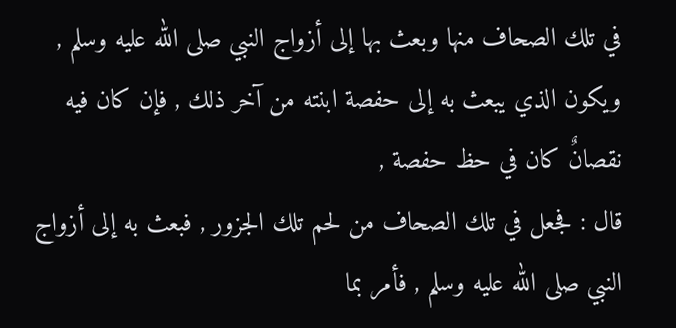في تلك الصحاف منها وبعث بها إلى أزواج النبي صلى الله عليه وسلم , ويكون الذي يبعث به إلى حفصة ابنته من آخر ذلك , فإن كان فيه نقصانٌ كان في حظ حفصة ,
قال : فجعل في تلك الصحاف من لحم تلك الجزور , فبعث به إلى أزواج النبي صلى الله عليه وسلم , فأمر بما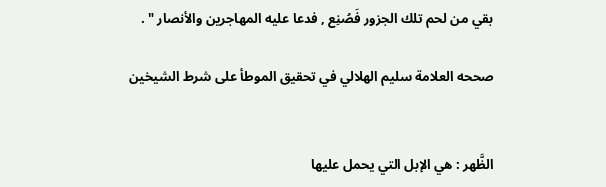بقي من لحم تلك الجزور فَصُنِع , فدعا عليه المهاجرين والأنصار " .

صححه العلامة سليم الهلالي في تحقيق الموطأ على شرط الشيخين


الظَّهر : هي الإبل التي يحمل عليها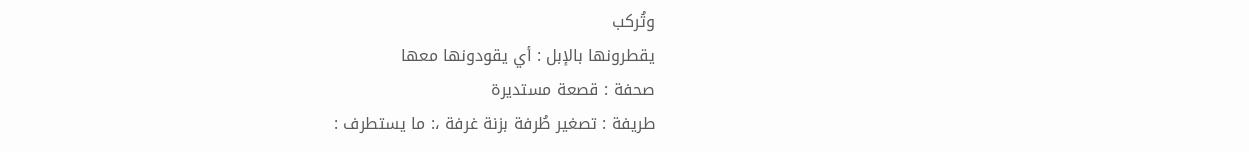وتُركب
يقطرونها بالإبل : أي يقودونها معها
صحفة : قصعة مستديرة
طريفة : تصغير طُرفة بزنة غرفة ،: ما يستطرف :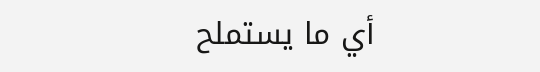أي ما يستملح